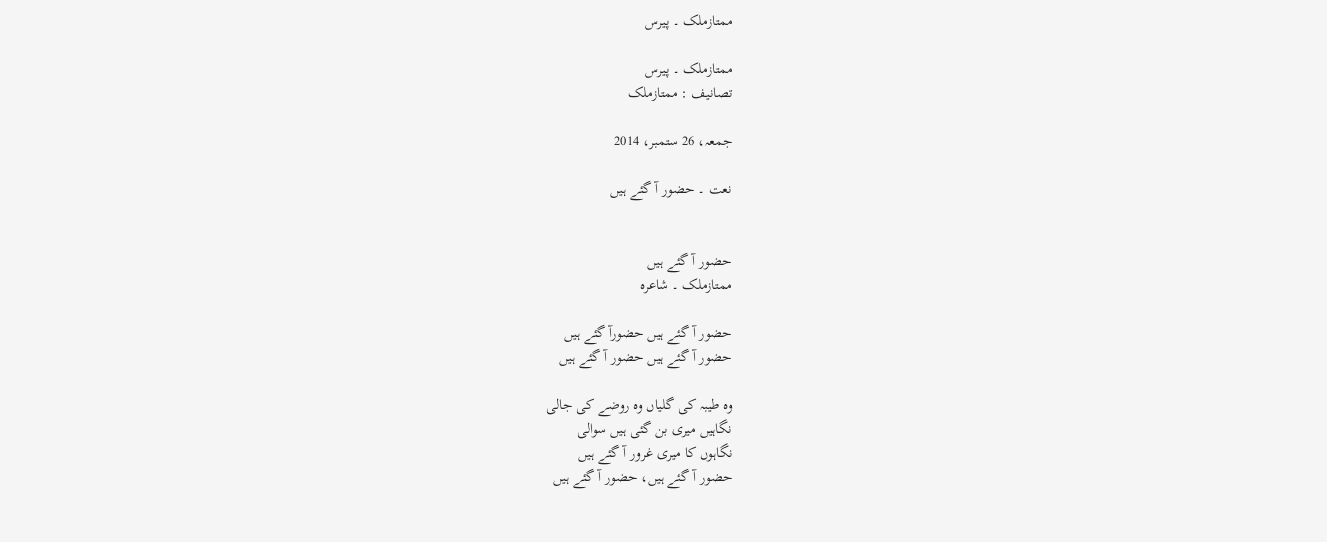ممتازملک ۔ پیرس

ممتازملک ۔ پیرس
تصانیف : ممتازملک

جمعہ، 26 ستمبر، 2014

نعت ۔ حضور آ گئے ہیں


حضور آ گئے ہیں
ممتازملک ۔ شاعرہ

حضور آ گئے ہیں حضورآ گئے ہیں
حضور آ گئے ہیں حضور آ گئے ہیں

وہ طیبہ کی گلیاں وہ روضے کی جالی
نگاہیں میری بن گئی ہیں سوالی
نگاہوں کا میری غرور آ گئے ہیں
حضور آ گئے ہیں، حضور آ گئے ہیں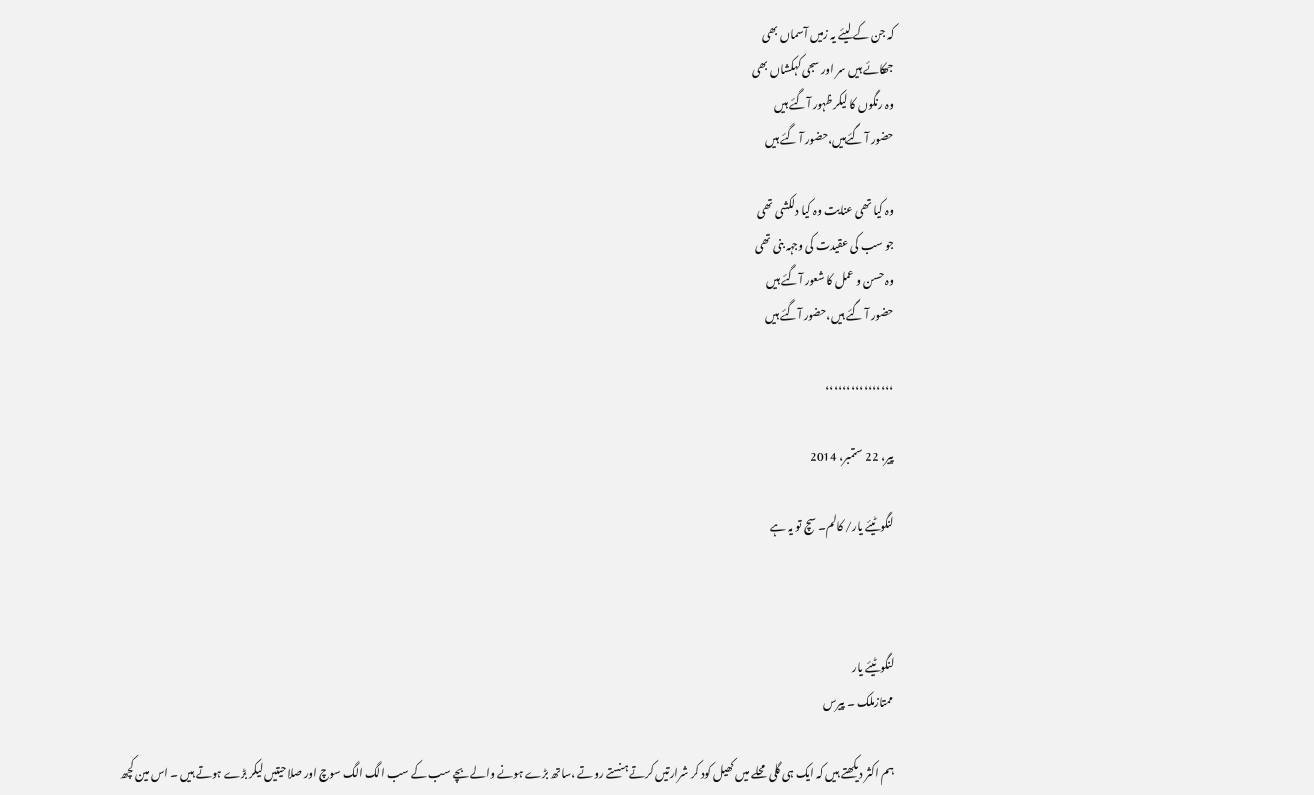کہ جن کے لیئے یہ زمیں آسماں بھی
جھکائے ہیں سر اور سجی کہکشاں بھی
وہ رنگوں کا لیکر ظہور آگئے ہیں
حضور آ گئےہیں،حضور آ گئے ہیں

وہ کیا تھی عنایت وہ کیا دلکشی تھی
جو سب کی عقیدت کی وجہہ بنی تھی
وہ حسن و عمل کا شعور آگئے ہیں
حضور آ گئے ہیں،حضور آگئے ہیں

،،،،،،،،،،،،،،،،

پیر، 22 ستمبر، 2014

لنگوٹیئے یار/ کالم۔ سچ تو یہ ہے



لنگوٹیئے یار
ممتازملک ۔ پیرس

ہم اکثر دیکھتے ہیں کہ ایک ہی گلی محلے میں کھیل کود کر شرارتیں کرتے ہنستے روتے ،ساتھ بڑے ہونے والے بچے سب کے سب الگ الگ سوچ اور صلاحیتیں لیکر بڑے ہوتے ہیں ۔ اس مین کچھ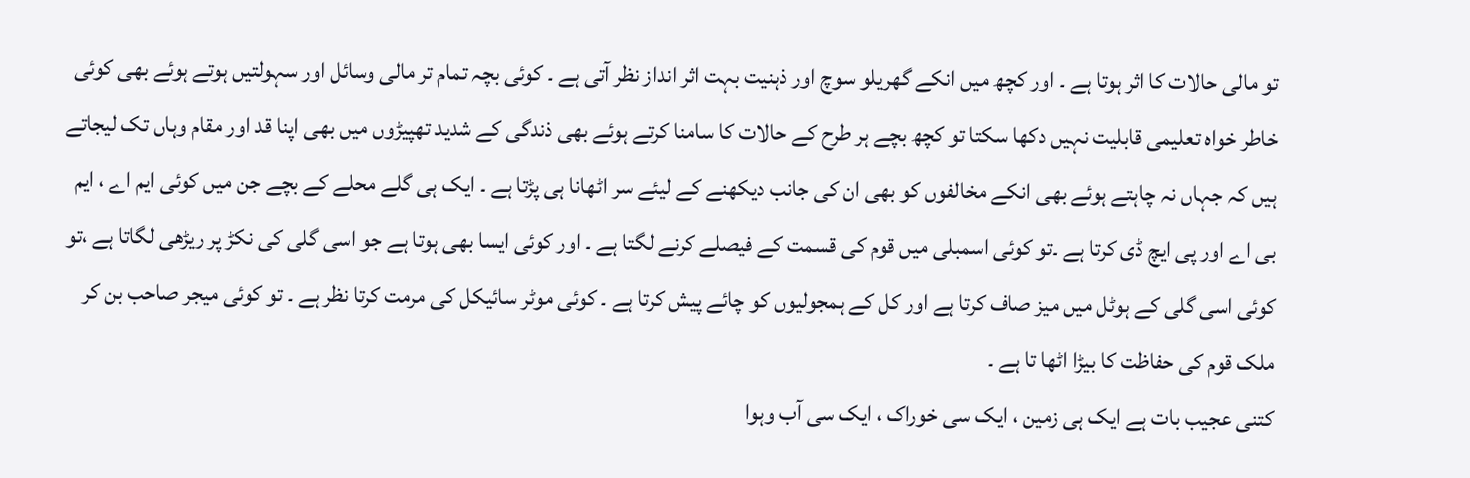تو مالی حالات کا اثر ہوتا ہے ۔ اور کچھ میں انکے گھریلو سوچ اور ذہنیت بہت اثر انداز نظر آتی ہے ۔ کوئی بچہ تمام تر مالی وسائل اور سہولتیں ہوتے ہوئے بھی کوئی خاطر خواہ تعلیمی قابلیت نہیں دکھا سکتا تو کچھ بچے ہر طرح کے حالات کا سامنا کرتے ہوئے بھی ذندگی کے شدید تھپیڑوں میں بھی اپنا قد اور مقام وہاں تک لیجاتے ہیں کہ جہاں نہ چاہتے ہوئے بھی انکے مخالفوں کو بھی ان کی جانب دیکھنے کے لیئے سر اٹھانا ہی پڑتا ہے ۔ ایک ہی گلے محلے کے بچے جن میں کوئی ایم اے ، ایم بی اے اور پی ایچ ڈی کرتا ہے ۔تو کوئی اسمبلی میں قوم کی قسمت کے فیصلے کرنے لگتا ہے ۔ اور کوئی ایسا بھی ہوتا ہے جو اسی گلی کی نکڑ پر ریڑھی لگاتا ہے ،تو کوئی اسی گلی کے ہوٹل میں میز صاف کرتا ہے اور کل کے ہمجولیوں کو چائے پیش کرتا ہے ۔ کوئی موٹر سائیکل کی مرمت کرتا نظر ہے ۔ تو کوئی میجر صاحب بن کر ملک قوم کی حفاظت کا بیڑا اٹھا تا ہے ۔
کتنی عجیب بات ہے ایک ہی زمین ، ایک سی خوراک ، ایک سی آب وہوا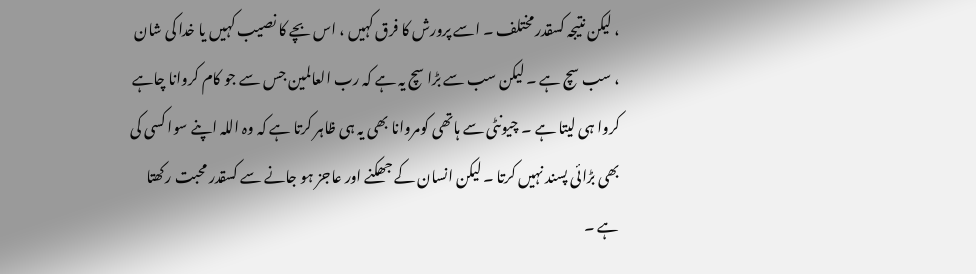، لیکن نتیجہ کسقدر مختلف ۔ اسے پرورش کا فرق کہیں ، اس بچے کا نصیب کہیں یا خدا کی شان ، سب سچ ہے ۔ لیکن سب سے بڑا سچ یہ ہے کہ رب العالمین جس سے جو کام کروانا چاہے کروا ہی لیتا ہے ۔ چیونٹی سے ہاتھی کومروانا بھی یہ ہی ظاہر کرتا ہے کہ وہ اللہ اپنے سوا کسی کی بھی بڑائی پسند نہیں کرتا ۔ لیکن انسان کے جھکنے اور عاجز ہو جانے سے کسقدر محبت رکھتا ہے ۔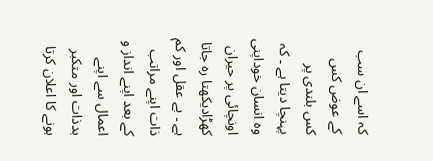کہ اسے ان سب کے عوض کس کس بلندی پر پہنچا دیتا ہے ۔ کہ وہ انسان خوداپنی اونچائی پر حیران کھڑادیکھتا رہ جاتا ہے ۔ بے عقل اور کم ذات اپنے مراتب کے بعد اپنے انداز و اعمال سے اپنے بدذات اور متکبر ہونے کا اعلان کرتا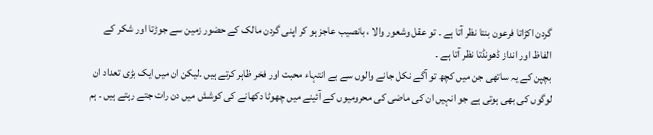گردن اکڑاتا فرعون بنتا نظر آتا ہے ۔ تو عقل وشعور والا ، بانصیب عاجز ہو کر اپنی گردن مالک کے حضور زمین سے جوڑتا اور شکر کے الفاظ اور انداز ڈھونڈتا نظر آتا ہے ۔
بچپن کے یہ ساتھی جن میں کچھ تو آگے نکل جانے والوں سے بے انتہاء محبت اور فخر ظاہر کرتے ہیں ۔لیکن ان میں ایک بڑی تعداد ان لوگوں کی بھی ہوتی ہے جو انہیں ان کی ماضی کی محرومیوں کے آئینے میں چھوٹا دکھانے کی کوشش میں دن رات جتے رہتے ہیں ۔ ہم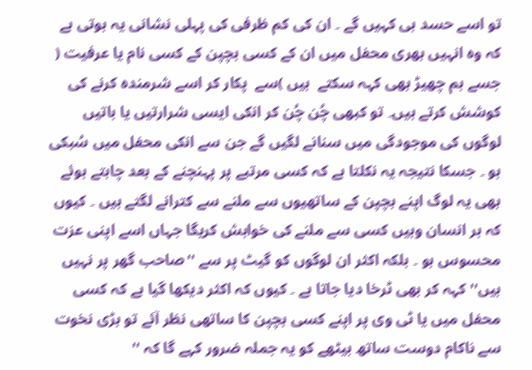تو اسے حسد ہی کہیں گے ۔ ان کی کم ظرفی کی پہلی نشانی یہ ہوتی ہے کہ وہ انہیں بھری محفل میں ان کے کسی بچپن کے کسی نام یا عرفیت ( جسے ہم چھیڑ بھی کہہ سکتے  ہیں )سے  پکار کر اسے شرمندہ کرنے کی کوشش کرتے ہیں۔ تو کبھی چُن چُن کر انکی ایسی شرارتیں یا باتیں لوگوں کی موجودگی میں سنانے لگیں گے جن سے انکی محفل میں سُبکی ہو ۔ جسکا نتیجہ یہ نکلتا ہے کہ کسی مرتبے پر پہنچنے کے بعد چاہتے ہوئے بھی یہ لوگ اپنے بچپن کے ساتھیوں سے ملنے سے کترانے لگتے ہیں ۔ کیوں کہ ہر انسان وہیں کسی سے ملنے کی خواہش کریگا جہاں اسے اپنی عزت محسوس ہو ۔ بلکہ اکثر ان لوگوں کو گیٹ پر سے ''صاحب گھر پر نہیں ہیں'' کہہ کر بھی ٹرخا دیا جاتا ہے ۔ کیوں کہ اکثر دیکھا گیا ہے کہ کسی محفل میں یا ٹی وی پر اپنے کسی بچپن کا ساتھی نظر آئے تو بڑی نخوت سے ناکام دوست ساتھ بیٹھے کو یہ جملہ ضرور کہے گا کہ ''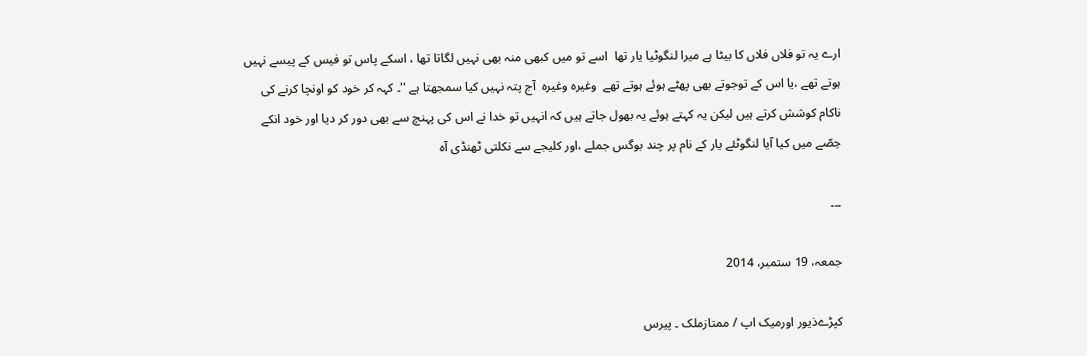ارے یہ تو فلاں فلاں کا بیٹا ہے میرا لنگوٹیا یار تھا  اسے تو میں کبھی منہ بھی نہیں لگاتا تھا ، اسکے پاس تو فیس کے پیسے نہیں ہوتے تھے ،یا اس کے توجوتے بھی پھٹے ہوئے ہوتے تھے  وغیرہ وغیرہ  آج پتہ نہیں کیا سمجھتا ہے ''۔ کہہ کر خود کو اونچا کرنے کی ناکام کوشش کرتے ہیں لیکن یہ کہتے ہوئے یہ بھول جاتے ہیں کہ انہیں تو خدا نے اس کی پہنچ سے بھی دور کر دیا اور خود انکے حِصّے میں کیا آیا لنگوٹئے یار کے نام پر چند بوگس جملے ،اور کلیجے سے نکلتی ٹھنڈی آہ

۔۔۔

جمعہ، 19 ستمبر، 2014

کپڑےذیور اورمیک اپ / ممتازملک ۔ پیرس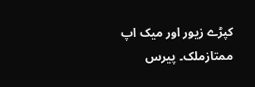کپڑے زیور اور میک اپ
ممتازملک۔ پیرس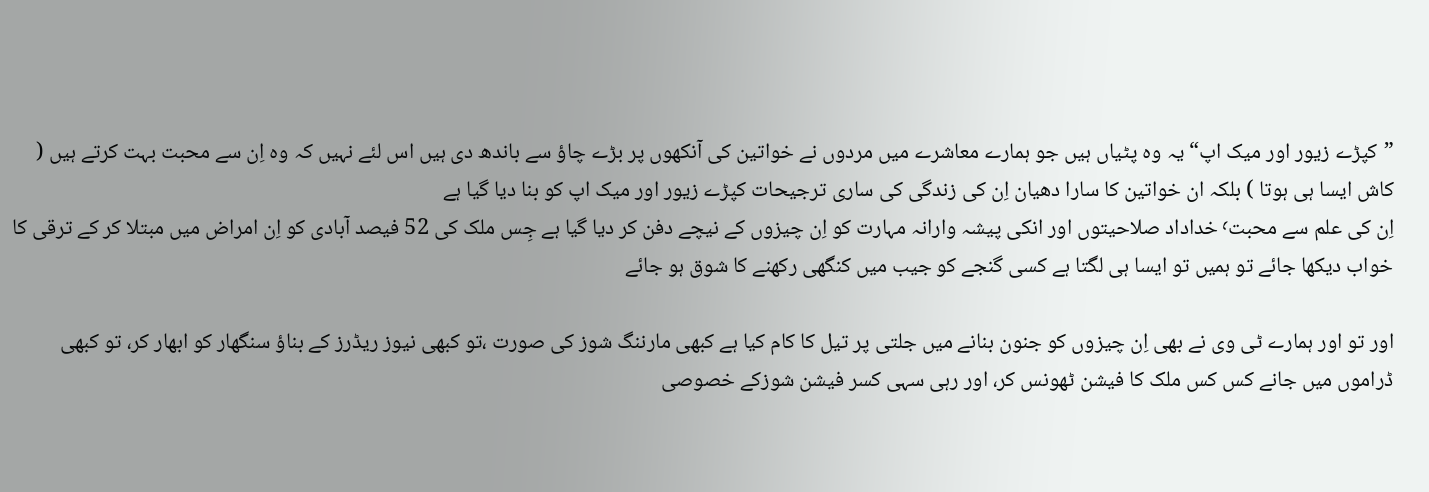”کپڑے زیور اور میک اپ“ یہ وہ پٹیاں ہیں جو ہمارے معاشرے میں مردوں نے خواتین کی آنکھوں پر بڑے چاؤ سے باندھ دی ہیں اس لئے نہیں کہ وہ اِن سے محبت بہت کرتے ہیں ( کاش ایسا ہی ہوتا ) بلکہ ان خواتین کا سارا دھیان اِن کی زندگی کی ساری ترجیحات کپڑے زیور اور میک اپ کو بنا دیا گیا ہے
اِن کی علم سے محبت٬ خداداد صلاحیتوں اور انکی پیشہ وارانہ مہارت کو اِن چیزوں کے نیچے دفن کر دیا گیا ہے جِس ملک کی 52 فیصد آبادی کو اِن امراض میں مبتلا کر کے ترقی کا خواب دیکھا جائے تو ہمیں تو ایسا ہی لگتا ہے کسی گنجے کو جیب میں کنگھی رکھنے کا شوق ہو جائے

اور تو اور ہمارے ٹی وی نے بھی اِن چیزوں کو جنون بنانے میں جلتی پر تیل کا کام کیا ہے کبھی مارننگ شوز کی صورت ،تو کبھی نیوز ریڈرز کے بناؤ سنگھار کو ابھار کر، تو کبھی ڈراموں میں جانے کس کس ملک کا فیشن ٹھونس کر، اور رہی سہی کسر فیشن شوزکے خصوصی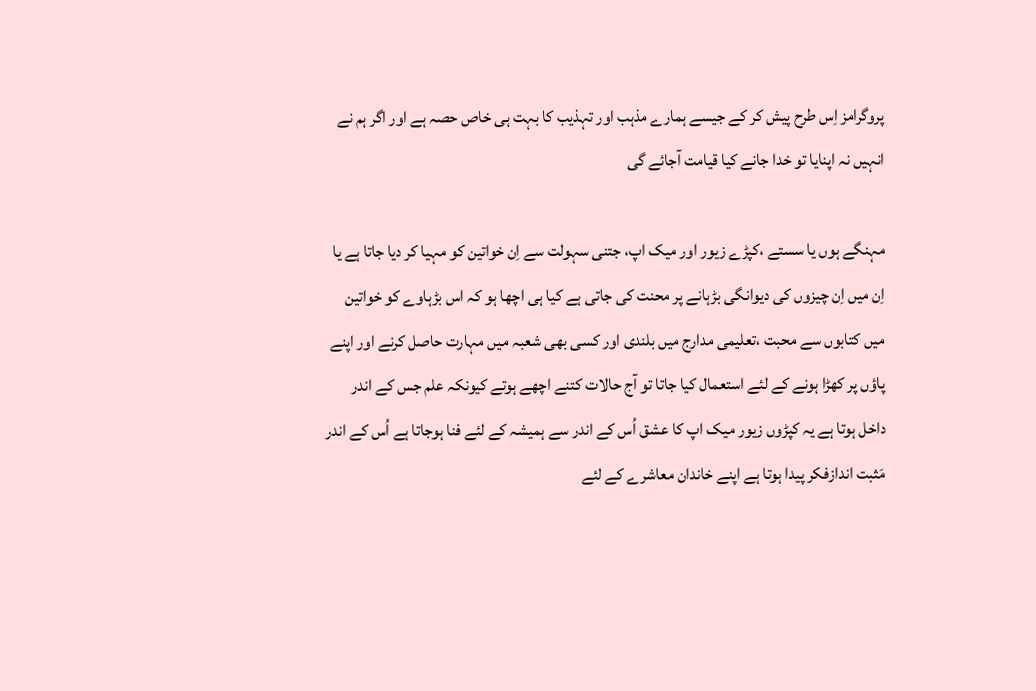پروگرامز اِس طرح پیش کر کے جیسے ہمارے مذہب اور تہذیب کا بہت ہی خاص حصہ ہے اور اگر ہم نے انہیں نہ اپنایا تو خدا جانے کیا قیامت آجائے گی

مہنگے ہوں یا سستے ،کپڑے زیور اور میک اپ، جتنی سہولت سے اِن خواتین کو مہیا کر دیا جاتا ہے یا اِن میں اِن چیزوں کی دیوانگی بڑہانے پر محنت کی جاتی ہے کیا ہی اچھا ہو کہ اس بڑہاوے کو خواتین میں کتابوں سے محبت ،تعلیمی مدارج میں بلندی اور کسی بھی شعبہ میں مہارت حاصل کرنے اور اپنے پاؤں پر کھڑا ہونے کے لئے استعمال کیا جاتا تو آج حالات کتنے اچھے ہوتے کیونکہ علم جس کے اندر داخل ہوتا ہے یہ کپڑوں زیور میک اپ کا عشق اُس کے اندر سے ہمیشہ کے لئے فنا ہوجاتا ہے اُس کے اندر مَثبت اندازفکر پیدا ہوتا ہے اپنے خاندان معاشرے کے لئے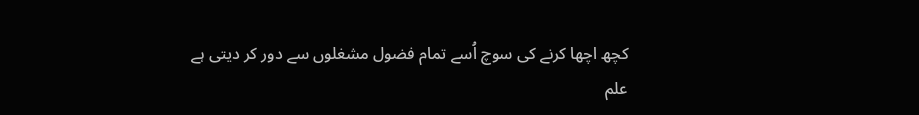کچھ اچھا کرنے کی سوچ اُسے تمام فضول مشغلوں سے دور کر دیتی ہے
علم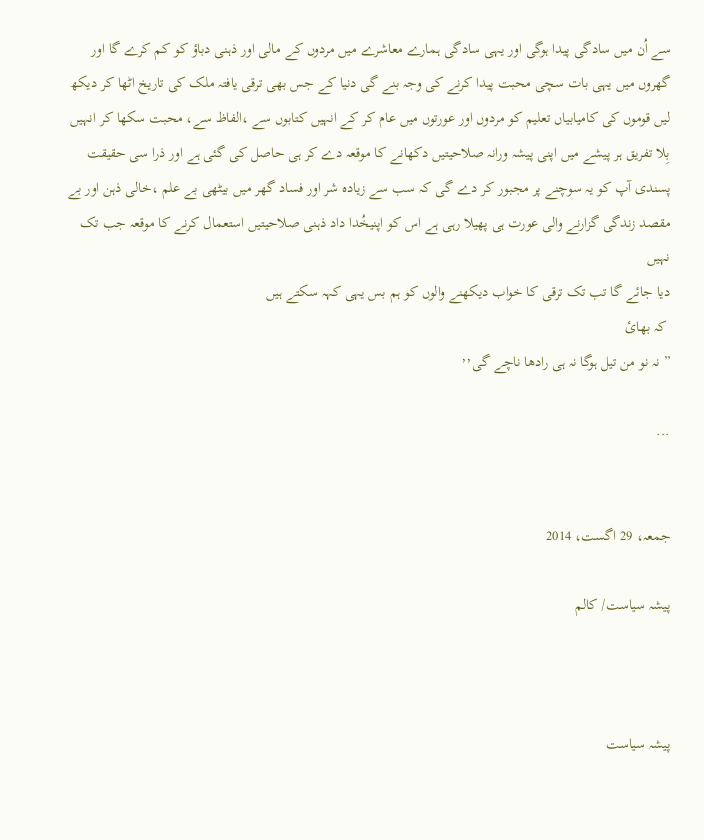سے اُن میں سادگی پیدا ہوگی اور یہی سادگی ہمارے معاشرے میں مردوں کے مالی اور ذہنی دباؤ کو کم کرے گا اور گھروں میں یہی بات سچی محبت پیدا کرنے کی وجہ بنے گی دنیا کے جس بھی ترقی یافتہ ملک کی تاریخ اٹھا کر دیکھ لیں قوموں کی کامیابیاں تعلیم کو مردوں اور عورتوں میں عام کر کے انہیں کتابوں سے ،الفاظ سے، محبت سکھا کر انہیں بِلا تفریق ہر پیشے میں اپنی پیشہ ورانہ صلاحیتیں دکھانے کا موقعہ دے کر ہی حاصل کی گئی ہے اور ذرا سی حقیقت پسندی آپ کو یہ سوچنے پر مجبور کر دے گی کہ سب سے زیادہ شر اور فساد گھر میں بیٹھی بے علم ،خالی ذہن اور بے مقصد زندگی گزارنے والی عورت ہی پھیلا رہی ہے اس کو اپنیخُدا داد ذہنی صلاحیتیں استعمال کرنے کا موقعہ جب تک نہیں
دیا جائے گا تب تک ترقی کا خواب دیکھنے والوں کو ہم بس یہی کہہ سکتے ہیں
 کہ بھائ
” نہ نو من تیل ہوگا نہ ہی رادھا ناچے گی٬٬

...


جمعہ، 29 اگست، 2014

پیشہ سیاست/ کالم



پیشہ سیاست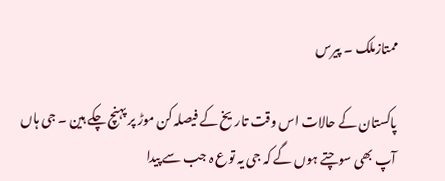ممتازملک ۔ پیرس

پاکستان کے حالات اس وقت تاریخ کے فیصلہ کن موڑ پر پہنچ چکے ہین ۔ جی ہاں آپ بھی سوچتے ہوں گے کہ جی یہ توع ہ جب سے پیدا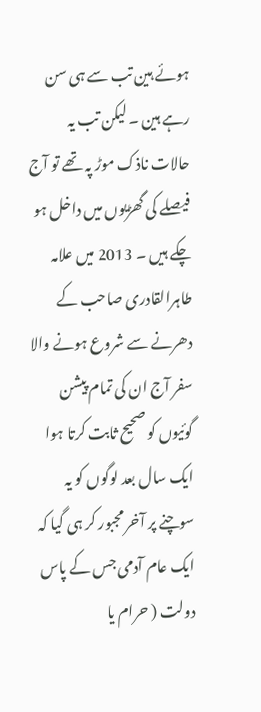ہوئے ہین تب سے ہی سن رہے ہین ۔ لیکن تب یہ حالات ناذک موڑ پہ تھے تو آج فیصلے کی گھڑیوں میں داخل ہو چکے ہیں ۔ 2013 میں علامہ طاہرالقادری صاحب کے دھرنے سے شروع ہونے والا سفر آج ان کی تمام پیشن گوئیوں کو صحیح ثابت کرتا ہوا ایک سال بعد لوگوں کو یہ سوچنے پر آخر مجبور کر ہی گیا کہ ایک عام آدمی جس کے پاس  دولت ( حرام یا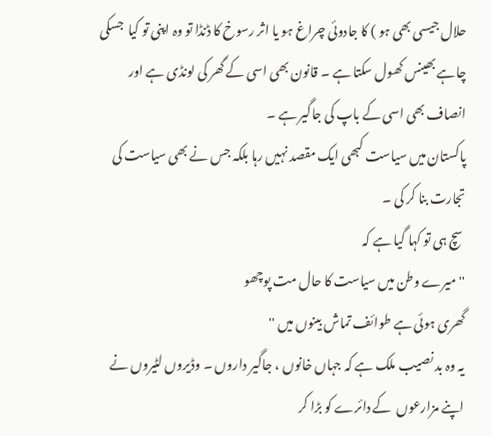حلال جیسی بھی ہو ) کا جادوئی چراغ ہو یا اثر رسوخ کا ڈنڈا تو وہ اپنی تو کیا  جسکی چاہے بھینس کھول سکتا ہے ۔ قانون بھی اسی کے گھر کی لونڈی ہے اور انصاف بھی اسی کے باپ کی جاگیر ہے ۔
پاکستان میں سیاست کبھی ایک مقصد نہیں رہا بلکہ جس نے بھی سیاست کی تجارت بنا کر کی ۔
 سچ ہی تو کہا گیا ہے کہ
''میرے وطن میں سیاست کا حال مت پوچھو
گھری ہوئی ہے طوائف تماش بینوں میں ''
یہ وہ بد نصیب ملک ہے کہ جہاں خانوں ، جاگیر داروں ۔ وڈیروں لٹیروں نے اپنے مزارعوں  کے دائرے کو بڑا کر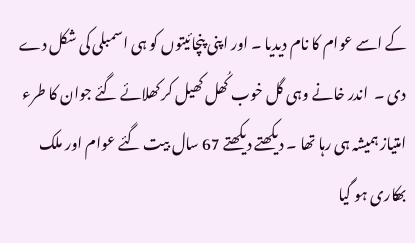کے اسے عوام کا نام دیدیا ۔ اور اپنی پنچائیتوں کو ہی اسمبلی کی شکل دے دی ۔  اندر خانے وہی گل خوب کُھل کھیل کر کھلائے گئے جوان کا طرء امتیاز ہمیشہ ہی رہا تھا ۔ دیکھتے دیکھتے 67 سال بیت گئے عوام اور ملک بھکاری ہو گیا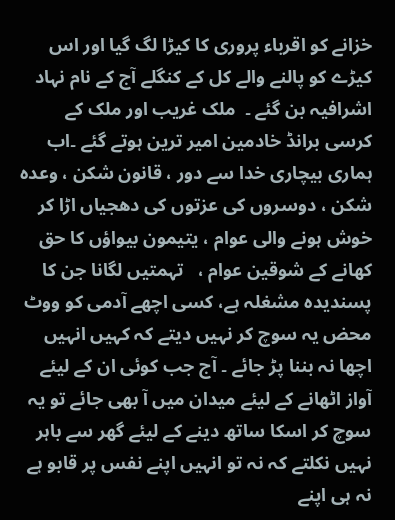خزانے کو اقرباء پروری کا کیڑا لگ گیا اور اس کیڑے کو پالنے والے کل کے کنگلے آج کے نام نہاد اشرافیہ بن گئے ۔  ملک غریب اور ملک کے کرسی برانڈ خادمین امیر ترین ہوتے گئے ۔اب ہماری بیچاری خدا سے دور ، قانون شکن ، وعدہ شکن ، دوسروں کی عزتوں کی دھجیاں اڑا کر خوش ہونے والی عوام ، یتیمون بیواؤں کا حق کھانے کے شوقین عوام ،   تہمتیں لگانا جن کا پسندیدہ مشغلہ ہے، کسی اچھے آدمی کو ووٹ محض یہ سوچ کر نہیں دیتے کہ کہیں انہیں اچھا نہ بننا پڑ جائے ۔ آج جب کوئی ان کے لیئے آواز اٹھانے کے لیئے میدان میں آ بھی جائے تو یہ سوچ کر اسکا ساتھ دینے کے لیئے گھر سے باہر نہیں نکلتے کہ نہ تو انہیں اپنے نفس پر قابو ہے نہ ہی اپنے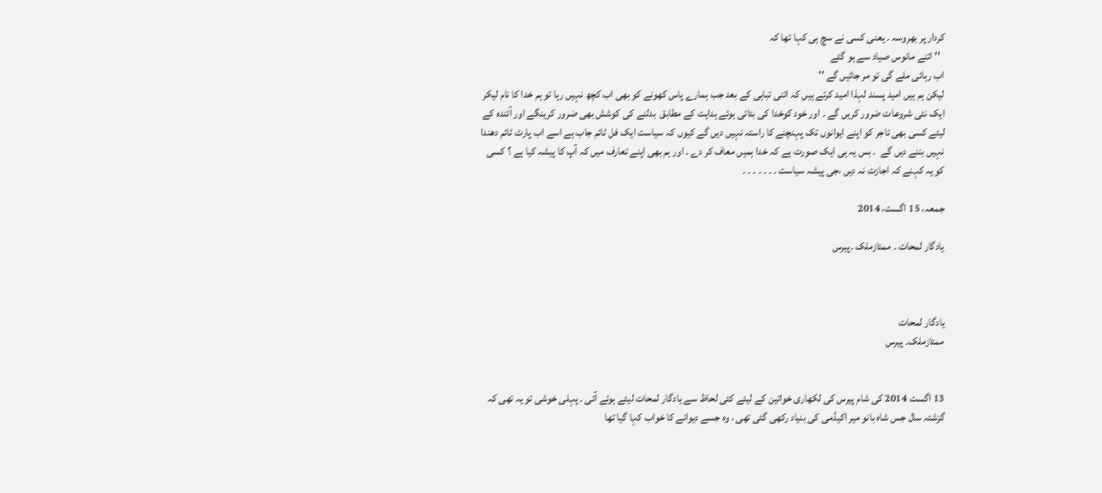کردار پر بھروسہ ۔ یعنی کسی نے سچ ہی کہا تھا کہ
  '' اتنے مانوس صیاد سے ہو گئے
اب رہائی ملے گی تو مر جائیں گے ''
لیکن ہم ہیں امید پسند لہذا امید کرتے ہیں کہ اتنی تباہی کے بعد جب ہمارے پاس کھونے کو بھی اب کچھ نہیں رہا تو ہم خدا کا نام لیکر ایک نئی شروعات ضرور کریں گے ۔ اور خود کوخدا کی بتائی ہوئے ہدایت کے مطابق  بدلنے کی کوشش بھی ضرور کرینگے اور آئندہ کے لیئے کسی بھی تاجر کو اپنے ایوانوں تک پہنچنے کا راستہ نہیں دیں گے کیوں کہ سیاست ایک فل ٹائم جاب ہے اسے اب پارٹ ٹائم دھندا نہیں بننے دیں گے  ۔ بس یہ ہی ایک صورت ہے کہ خدا ہمیں معاف کر دے ۔ اور ہم بھی اپنے تعارف میں کہ آپ کا پیشہ کیا ہے ؟ کسی کو یہ کہنے کہ اجازت نہ دیں ،جی پیشہ سیاست ۔ ۔ ۔ ۔ ۔ ۔ ۔

جمعہ، 15 اگست، 2014

یادگار لمحات ۔ ممتازملک ۔پیرس



یادگار لمحات
ممتازملک۔ پیرس


13 اگست 2014 کی شام پیرس کی لکھاری خواتین کے لیئے کئی لحاظ سے یادگار لمحات لیئے ہوئے آئی ۔ پہلی خوشی تو یہ تھی کہ گزشتہ سال جس شاہ بانو میر اکیڈمی کی بنیاد رکھی گئی تھی ، وہ جسے دیوانے کا خواب کہا گیا تھا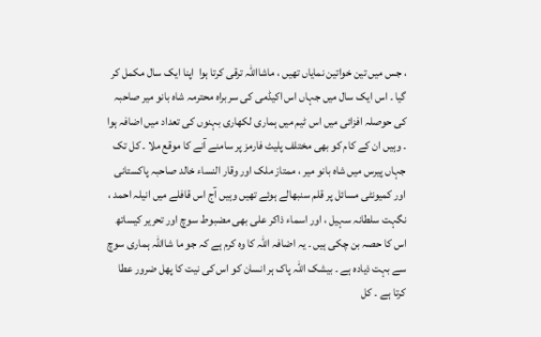، جس میں تین خواتین نمایاں تھیں ، ماشااللہ ترقی کرتا ہوا  اپنا ایک سال مکمل کر گیا ۔ اس ایک سال میں جہاں اس اکیڈمی کی سربراہ محترمہ شاہ بانو میر صاحبہ کی حوصلہ افزائی میں اس ٹیم میں ہماری لکھاری بہنوں کی تعداد میں اضافہ ہوا ۔ وہیں ان کے کام کو بھی مختلف پلیٹ فارمز پر سامنے آنے کا موقع ملا ۔ کل تک جہاں پیرس میں شاہ بانو میر ، ممتاز ملک اور وقار النساء خالد صاحبہ پاکستانی اور کمیونٹی مسائل پر قلم سنبھالے ہوئے تھیں وہیں آج اس قافلے میں انیلہ احمد ، نگہت سلطانہ سہیل ، اور اسماء ذاکر علی بھی مضبوط سوچ اور تحریر کیساتھ اس کا حصہ بن چکی ہیں ۔ یہ اضافہ اللہ کا وہ کرم ہے کہ جو ما شااللہ ہماری سوچ سے بہت ذیادہ ہے ۔ بیشک اللہ پاک ہر انسان کو اس کی نیت کا پھل ضرور عطا کرتا ہے ۔ کل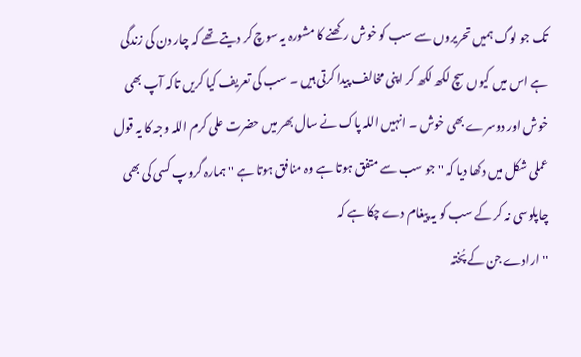تک جو لوگ ہمیں تحریروں سے سب کو خوش رکھنے کا مشورہ یہ سوچ کر دیتے تھے کہ چار دن کی زندگی ہے اس میں کیوں سچ لکھ لکھ کر اپنی مخالف پیدا کرتی ہیں ۔ سب کی تعریف کیا کریں تاکہ آپ بھی خوش اور دوسرے بھی خوش ۔ انہیں اللہ پاک نے سال بھر میں حضرت علی کرم اللہ وجہ کا یہ قول عملی شکل میں دکھا دیا کہ '' جو سب سے متفق ہوتا ہے وہ منافق ہوتا ہے '' ہمارہ گروپ کسی کی بھی چاپلوسی نہ کر کے سب کو یہ پیغام دے چکا ہے کہ
'' ارادے جن کے پُختہ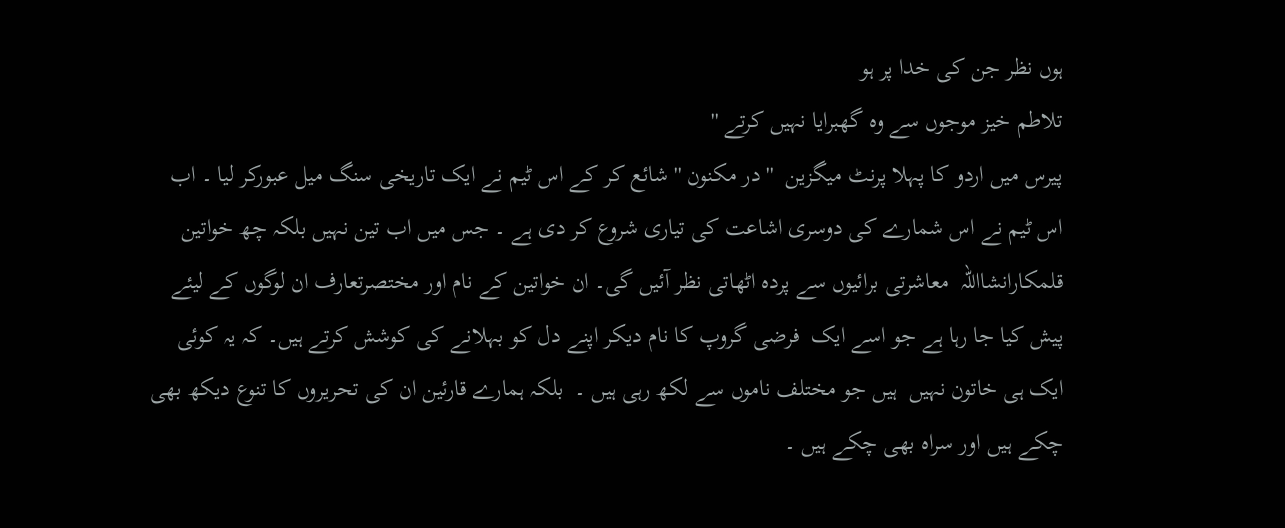ہوں نظر جن کی خدا پر ہو
تلاطم خیز موجوں سے وہ گھبرایا نہیں کرتے ''
پیرس میں اردو کا پہلا پرنٹ میگزین  '' در مکنون '' شائع کر کے اس ٹیم نے ایک تاریخی سنگ میل عبورکر لیا ۔ اب اس ٹیم نے اس شمارے کی دوسری اشاعت کی تیاری شروع کر دی ہے ۔ جس میں اب تین نہیں بلکہ چھ خواتین قلمکارانشااللہ  معاشرتی برائیوں سے پردہ اٹھاتی نظر آئیں گی۔ ان خواتین کے نام اور مختصرتعارف ان لوگوں کے لیئے پیش کیا جا رہا ہے جو اسے ایک  فرضی گروپ کا نام دیکر اپنے دل کو بہلانے کی کوشش کرتے ہیں۔ کہ یہ کوئی ایک ہی خاتون نہیں  ہیں جو مختلف ناموں سے لکھ رہی ہیں ۔  بلکہ ہمارے قارئین ان کی تحریروں کا تنوع دیکھ بھی چکے ہیں اور سراہ بھی چکے ہیں ۔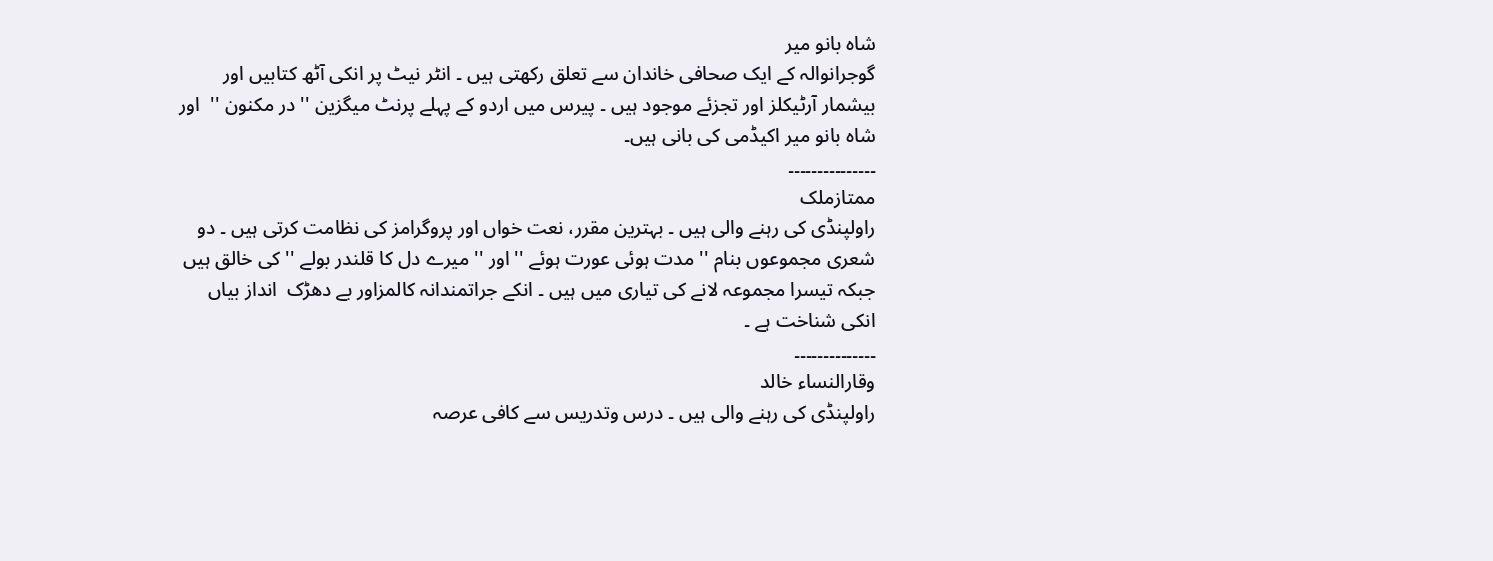شاہ بانو میر
گوجرانوالہ کے ایک صحافی خاندان سے تعلق رکھتی ہیں ۔ انٹر نیٹ پر انکی آٹھ کتابیں اور بیشمار آرٹیکلز اور تجزئے موجود ہیں ۔ پیرس میں اردو کے پہلے پرنٹ میگزین '' در مکنون ''  اور شاہ بانو میر اکیڈمی کی بانی ہیں۔
۔۔۔۔۔۔۔۔۔۔۔۔۔۔۔
ممتازملک
راولپنڈی کی رہنے والی ہیں ۔ بہترین مقرر، نعت خواں اور پروگرامز کی نظامت کرتی ہیں ۔ دو شعری مجموعوں بنام '' مدت ہوئی عورت ہوئے '' اور '' میرے دل کا قلندر بولے '' کی خالق ہیں جبکہ تیسرا مجموعہ لانے کی تیاری میں ہیں ۔ انکے جراتمندانہ کالمزاور بے دھڑک  انداز بیاں انکی شناخت ہے ۔
۔۔۔۔۔۔۔۔۔۔۔۔۔۔
وقارالنساء خالد
راولپنڈی کی رہنے والی ہیں ۔ درس وتدریس سے کافی عرصہ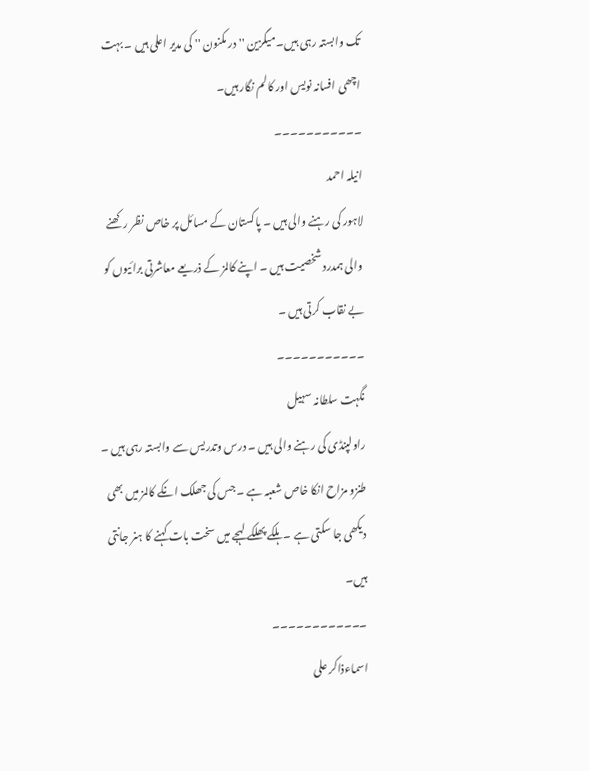تک وابستہ رہی ہیں۔ میگزین '' در مکنون '' کی مدیر اعلی ہیں ۔ بہت اچھی افسانہ نویس اور کالم نگار ہیں۔
۔۔۔۔۔۔۔۔۔۔۔
انیلہ احمد
لاہور کی رہنے والی ہیں ۔ پاکستان کے مسائل پر خاص نظر رکھنے والی ہمدرد شخصیت ہیں ۔ اپنے کالمز کے ذریعے معاشرتی برائیوں کو بے نقاب کرتی ہیں ۔
۔۔۔۔۔۔۔۔۔۔۔
نگہت سلطانہ سہیل
راولپنڈی کی رہنے والی ہیں ۔ درس وتدریس سے وابستہ رہی ہیں ۔ طنزو مزاح انکا خاص شعبہ ہے ۔ جس کی جھلک انکے کالمز میں بھی دیکھی جا سکتی ہے ۔ ہلکے پھلکے لہجے میں سخت بات کہنے کا ہنر جانتی ہیں۔
۔۔۔۔۔۔۔۔۔۔۔۔
اسماءذاکر علی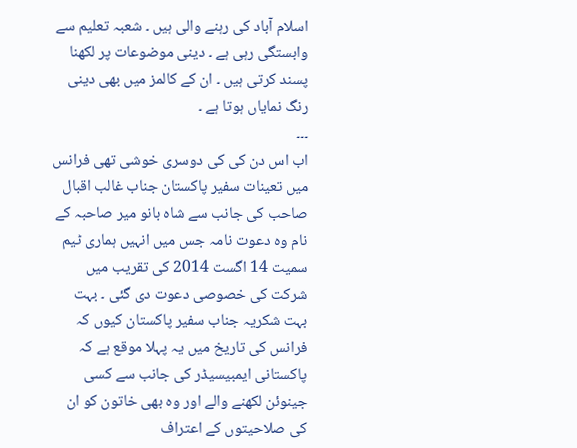اسلام آباد کی رہنے والی ہیں ۔ شعبہ تعلیم سے وابستگی رہی ہے ۔ دینی موضوعات پر لکھنا پسند کرتی ہیں ۔ ان کے کالمز میں بھی دینی رنگ نمایاں ہوتا ہے ۔
۔۔۔
اب اس دن کی کی دوسری خوشی تھی فرانس میں تعینات سفیر پاکستان جناب غالب اقبال صاحب کی جانب سے شاہ بانو میر صاحبہ کے نام وہ دعوت نامہ جس میں انہیں ہماری ٹیم سمیت 14 اگست 2014 کی تقریب میں شرکت کی خصوصی دعوت دی گئی ۔ بہت بہت شکریہ جناب سفیر پاکستان کیوں کہ فرانس کی تاریخ میں یہ پہلا موقع ہے کہ پاکستانی ایمبیسیڈر کی جانب سے کسی جینوئن لکھنے والے اور وہ بھی خاتون کو ان کی صلاحیتوں کے اعتراف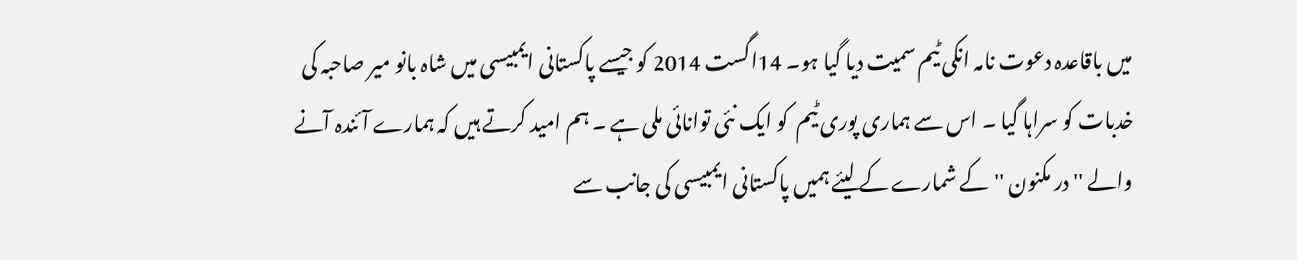میں باقاعدہ دعوت نامہ انکی ٹیم سمیت دیا گیا ہو۔ 14اگست 2014 کو جیسے پاکستانی ایمبیسی میں شاہ بانو میر صاحبہ کی خدبات کو سراہا گیا ۔ اس سے ہماری پوری ٹیم  کو ایک نئی توانائی ملی ہے ۔ ہم امید کرتے ہیں کہ ہمارے آئندہ آنے والے ''در مکنون ''کے شمارے کے لیئے ہمیں پاکستانی ایمبیسی کی جانب سے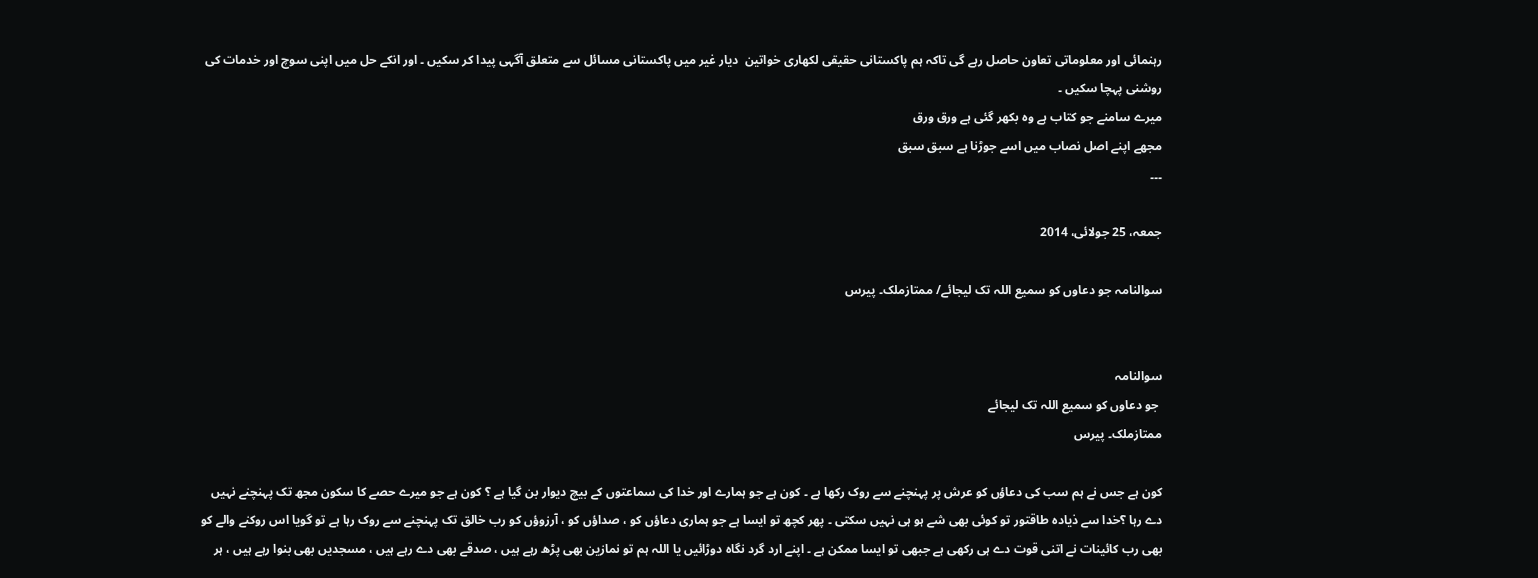رہنمائی اور معلوماتی تعاون حاصل رہے گی تاکہ ہم پاکستانی حقیقی لکھاری خواتین  دیار غیر میں پاکستانی مسائل سے متعلق آگہی پیدا کر سکیں ۔ اور انکے حل میں اپنی سوچ اور خدمات کی روشنی پہچا سکیں ۔
میرے سامنے جو کتاب ہے وہ بکھر گئی ہے ورق ورق
مجھے اپنے اصل نصاب میں اسے جوڑنا ہے سبق سبق
۔۔۔

جمعہ، 25 جولائی، 2014

سوالنامہ جو دعاوں کو سمیع اللہ تک لیجائے/ ممتازملک۔ پیرس


سوالنامہ
 جو دعاوں کو سمیع اللہ تک لیجائے
ممتازملک۔ پیرس

کون ہے جس نے ہم سب کی دعاؤں کو عرش پر پہنچنے سے روک رکھا ہے ۔ کون ہے جو ہمارے اور خدا کی سماعتوں کے بیچ دیوار بن گیا ہے ؟ کون ہے جو میرے حصے کا سکون مجھ تک پہنچنے نہیں دے رہا ؟خدا سے ذیادہ طاقتور تو کوئی بھی شے ہو ہی نہیں سکتی ۔ پھر کچھ تو ایسا ہے جو ہماری دعاؤں کو ، صداؤں کو ، آرزوؤں کو رب خالق تک پہنچنے سے روک رہا ہے تو گویا اس روکنے والے کو بھی رب کائینات نے اتنی قوت دے ہی رکھی ہے جبھی تو ایسا ممکن ہے ۔ اپنے ارد گرد نگاہ دوڑائیں یا اللہ ہم تو نمازین بھی پڑھ رہے ہیں ، صدقے بھی دے رہے ہیں ، مسجدیں بھی بنوا رہے ہیں ، ہر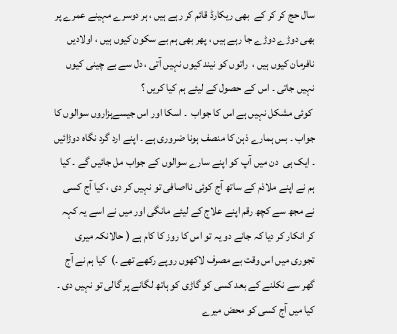سال حج کر کر کے  بھی ریکارڈ قائم کر رہے ہیں ، ہر دوسرے مہینے عمرے پر بھی دوڑے دوڑے جا رہے ہیں ، پھر بھی ہم بے سکون کیوں ہیں ، اولادیں نافرمان کیوں ہیں ،  راتوں کو نیند کیوں نہیں آتی ، دل سے بے چینی کیوں نہیں جاتی ۔ اس کے حصول کے لیئے ہم کیا کریں ؟
 کوئی مشکل نہیں ہے اس کا جواب  ۔ اسکا اور اس جیسےہزاروں سوالوں کا جواب ۔ بس ہمارے ذہن کا منصف ہونا ضروری ہے ۔ اپنے ارد گرد نگاہ دوڑائیں ۔ ایک ہی  دن میں آپ کو اپنے سارے سوالوں کے جواب مل جائیں گے ۔ کیا ہم نے اپنے ملاذم کے ساتھ آج کوئی نااصافی تو نہیں کر دی ، کیا آج کسی نے مجھ سے کچھ رقم اپنے علاج کے لیئے مانگی اور میں نے اسے یہ کہہ کر انکار کر دیا کہ جانے دو یہ تو اس کا روز کا کام ہے ( حالانکہ میری تجوری میں اس وقت بے مصرف لاکھوں روپے رکھے تھے ۔)  کیا ہم نے آج گھر سے نکلنے کے بعد کسی کو گاڑی کو ہاتھ لگانے پر گالی تو نہیں دی ۔ کیا میں آج کسی کو محض میرے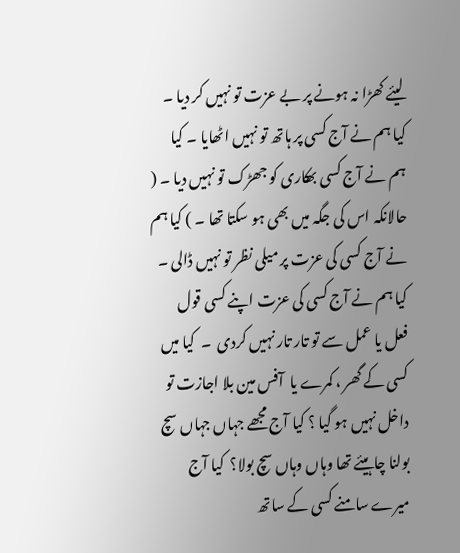لیئے کھڑا نہ ہونے پر بے عزت تو نہیں کر دیا ۔ کیا ہم نے آج کسی پر ہاتھ تو نہیں اٹھایا ۔ کیا  ہم نے آج کسی بھکاری کو جھڑک تو نہیں دیا ۔ ( حالانکہ اس کی جگہ میں بھی ہو سکتا تھا ۔ ) کیا ہم نے آج کسی کی عزت پر میلی نظر تو نہیں ڈالی ۔ کیا ہم نے آج کسی کی عزت اپنے کسی قول فعل یا عمل سے تو تار تار نہیں کردی  ۔  کیا میں کسی کے گھر ، کمرے یا  آفس مین بلا اجازت تو داخل نہیں ہو گیا ؟ کیا آج مجھے جہاں جہاں سچ بولنا چاہیئے تھا وہاں وہاں سچ بولا؟  کیا آج میرے سامنے کسی کے ساتھ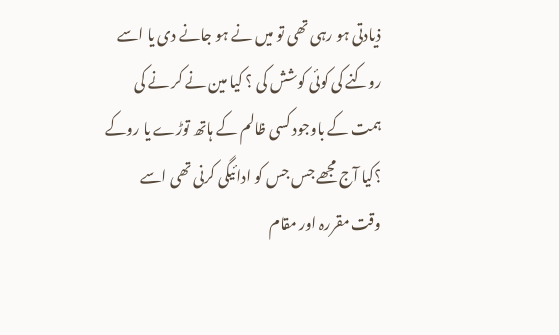ذیادتی ہو رہی تھی تو میں نے ہو جانے دی یا اسے روکنے کی کوئی کوشش کی ؟ کیا مین نے کر نے کی ہمت کے باوجود کسی ظالم کے ہاتھ توڑے یا روکے ؟کیا آج مجھے جس جس کو ادائیگی کرنی تھی اسے وقت مقررہ اور مقام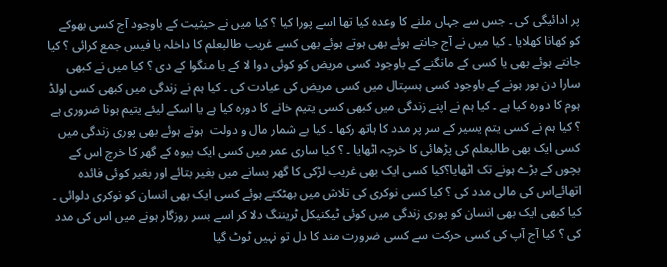پر ادائیگی کی ۔ جس سے جہاں ملنے کا وعدہ کیا تھا اسے پورا کیا ؟ کیا میں نے حیثیت کے باوجود آج کسی بھوکے کو کھانا کھلایا ۔ کیا میں نے آج جانتے ہوئے بھی ہوتے ہوئے بھی کسے غریب طالبعلم کا داخلہ یا فیس جمع کرائی ؟ کیا جانتے ہوئے بھی یا کسی کے مانگنے کے باوجود کسی مریض کو کوئی دوا لا کے یا منگوا کے دی ؟ کیا میں نے کبھی سارا دن بور ہونے کے باوجود کسی ہسپتال میں کسی مریض کی عیادت کی ۔ کیا ہم نے زندگی میں کبھی کسی اولڈ ہوم کا دورہ کیا ہے ۔ کیا ہم نے اپنے زندگی میں کبھی کسی یتیم خانے کا دورہ کیا ہے یا اسکے لیئے یتیم ہونا ضروری ہے ؟ کیا ہم نے کسی یتم یسیر کے سر پر مدد کا ہاتھ رکھا ۔ کیا بے شمار مال و دولت  ہوتے ہوئے بھی پوری زندگی میں کسی ایک بھی طالبعلم کی پڑھائی کا خرچہ اٹھایا ۔ ؟ کیا ساری عمر میں کسی ایک بیوہ کے گھر کا خرچ اس کے بچوں کے بڑے ہونے تک اٹھایا؟کیا کسی ایک بھی غریب لڑکی کا گھر بسانے میں بغیر بتائے اور بغیر کوئی فائدہ اتھائےاس کی مالی مدد کی ؟ کیا کسی نوکری کی تلاش میں بھٹکتے ہوئے کسی ایک بھی انسان کو نوکری دلوائی ۔ کیا کبھی ایک بھی انسان کو پوری زندگی میں کوئی ٹیکنیکل ٹریننگ دلا کر اسے بسر روزگار ہونے میں اس کی مدد کی ؟ کیا آج آپ کی کسی حرکت سے کسی ضرورت مند کا دل تو نہیں ٹوٹ گیا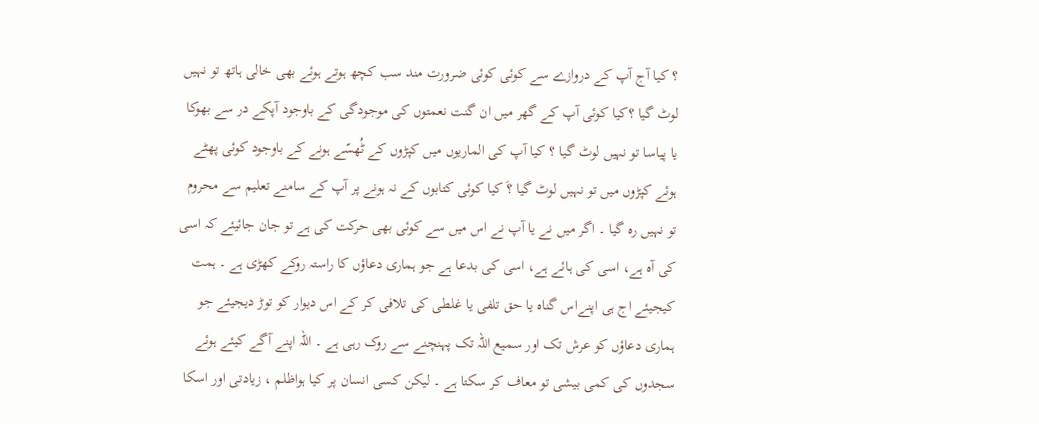؟ کیا آج آپ کے دروازے سے کوئی کوئی ضرورت مند سب کچھ ہوتے ہوئے بھی خالی ہاتھ تو نہیں لوٹ گیا ؟کیا کوئی آپ کے گھر میں ان گنت نعمتوں کی موجودگی کے باوجود آپکے در سے بھوکا یا پیاسا تو نہیں لوٹ گیا ؟ کیا آپ کی الماریوں میں کپڑوں کے ٹُھسّے ہونے کے باوجود کوئی پھٹے ہوئے کپڑوں میں تو نہیں لوٹ گیا ؟َ کیا کوئی کتابوں کے نہ ہونے پر آپ کے سامنے تعلیم سے محروم تو نہیں رہ گیا ۔ اگر میں نے یا آپ نے اس میں سے کوئی بھی حرکت کی ہے تو جان جائیئے کہ اسی کی آہ ہے، اسی کی ہائے ہے، اسی کی بدعا ہے جو ہماری دعاؤں کا راستہ روکے کھڑی ہے ۔ ہمت کیجیئے اج ہی اپنےاس گناہ یا حق تلفی یا غلطی کی تلافی کر کے اس دیوار کو توڑ دیجیئے جو ہماری دعاؤں کو عرش تک اور سمیع اللہ تک پہنچنے سے روک رہی ہے ۔ اللہ اپنے آگے کیئے ہوئے سجدوں کی کمی بیشی تو معاف کر سکتا ہے ۔ لیکن کسی انسان پر کیا ہواظلم ، زیادتی اور اسکا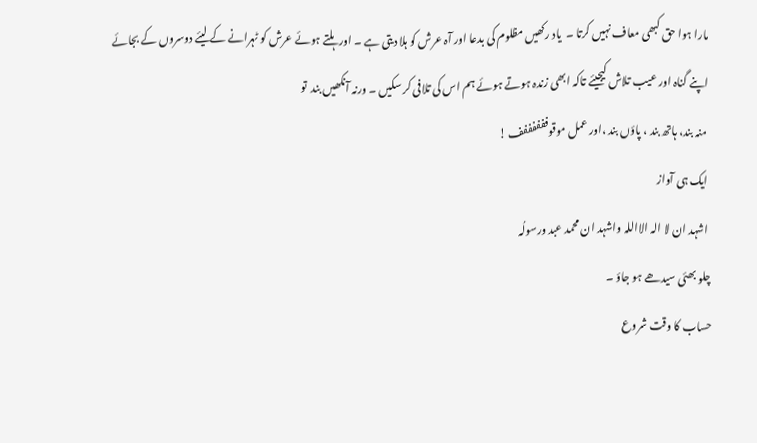مارا ہوا حق کبھی معاف نہیں کرتا ۔  یاد رکھیں مظلوم کی بدعا اور آہ عرش کو ہلا دیتی ہے ۔ اور ہلتے ہوئے عرش کو ٹہرانے کے لیئے دوسروں کے بجائے اپنے گناہ اور عیب تلاش کیجیئے تاکہ ابھی زندہ ہوتے ہوئے ہم اس کی تلافی کر سکیں ۔ ورنہ آنکھیں بند  تو
 منہ بند، ہاتھ بند ، پاؤں بند ،اور عمل موقوففففففف !
 ایک ہی آواز
 اشہد ان لا الہ الااللہ واشہد ان محمد عبد ورسولُہ
چلو بھئی سیدھے ہو جاؤ ۔
حساب کا وقت شروع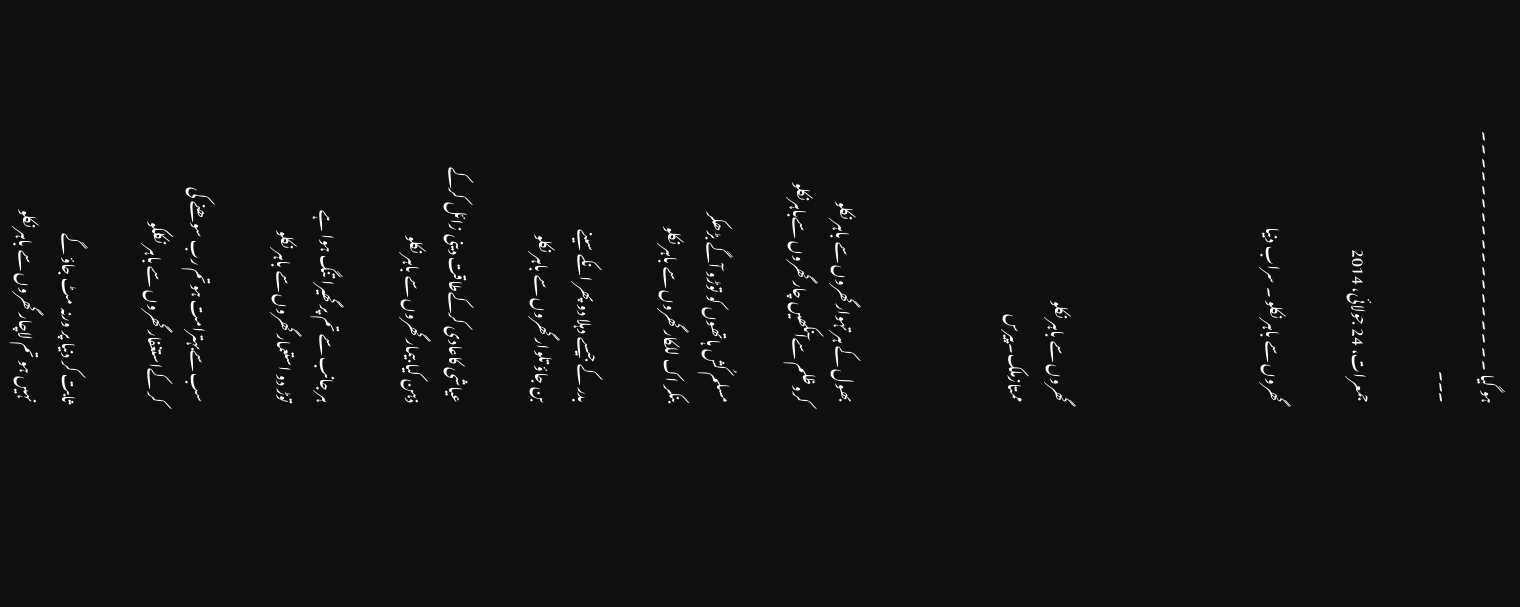ہو گیا ۔ ۔ ۔ ۔ ۔ ۔ ۔ ۔ ۔ ۔ ۔ ۔ ۔ ۔ ۔ ۔ ۔ ۔
۔۔۔

جمعرات، 24 جولائی، 2014

گھروں سے باہر نکلو ۔ سراب دنیا




گھروں سے باہر نکلو
ممتازملک۔پیرس



بھول کے ہر تہوارگھروں سے باہر نکلو
کروظلم سےآنکھیں چار گھروں سےباہرنکلو

مسلم کُش ہاتھوں کو توڑو آگے بڑھکر
بنکر اک للکار گھروں سے باہر نکلو

بدر کے جیسے دہلا دو پھر انکے سینے
بن جاؤ تلوار گھروں سے باہر نکلو

عیاشی کاعادی کرکےطاقت دینی زائل کرکے
ذہن کیا بیمار گھروں سے باہر نکلو

ہر جانب سے تم پر گھیرا تنگ ہوا ہے
توڑ دو استعمار گھروں سے باہر نکلو

سب سےبہترامت ہوتم رب سوھنے کی
کر کےاستغفار گھروں سے باہر نکلکو

ثابت کر دنیا پر ورنہ مٹ جاؤ گے
نہیں ہو تم لاچار گھروں سے باہر نکلو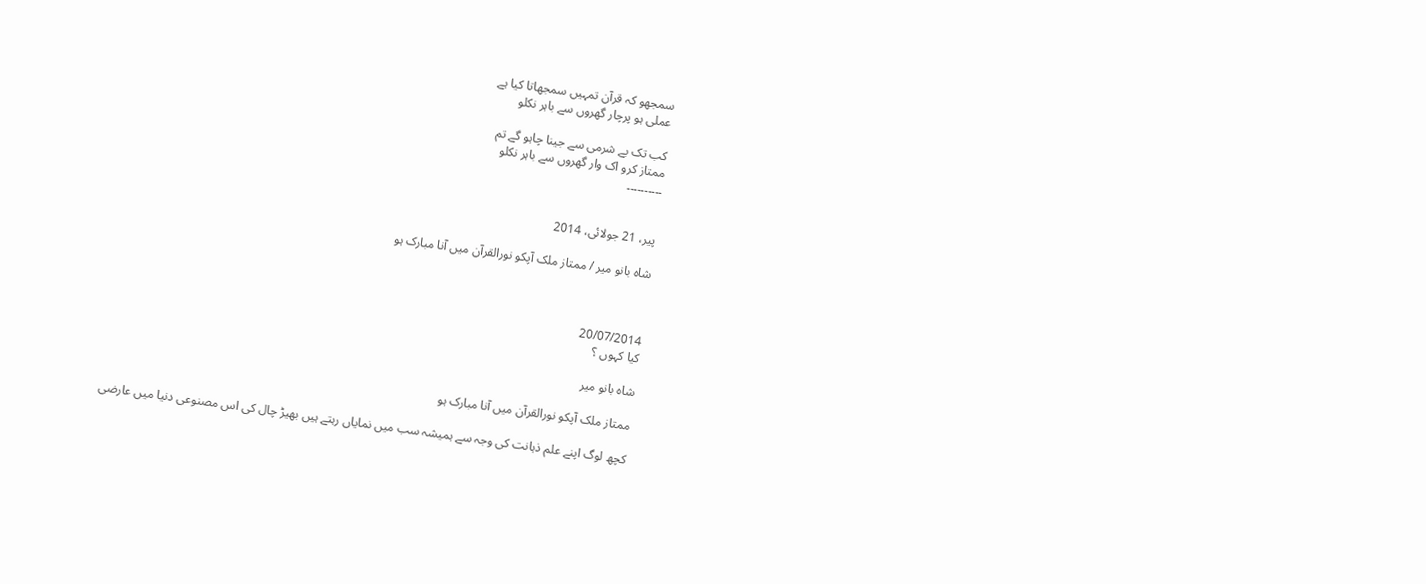سمجھو کہ قرآن تمہیں سمجھاتا کیا ہے
عملی ہو پرچار گھروں سے باہر نکلو

کب تک بے شرمی سے جینا چاہو گے تم
ممتاز کرو اک وار گھروں سے باہر نکلو
۔۔۔۔۔۔۔۔۔۔


پیر، 21 جولائی، 2014

شاہ بانو میر / ممتاز ملک آپکو نورالقرآن میں آنا مبارک ہو



20/07/2014
کیا کہوں ؟

شاہ بانو میر

ممتاز ملک آپکو نورالقرآن میں آنا مبارک ہو

کچھ لوگ اپنے علم ذہانت کی وجہ سے ہمیشہ سب میں نمایاں رہتے ہیں بھیڑ چال کی اس مصنوعی دنیا میں عارضی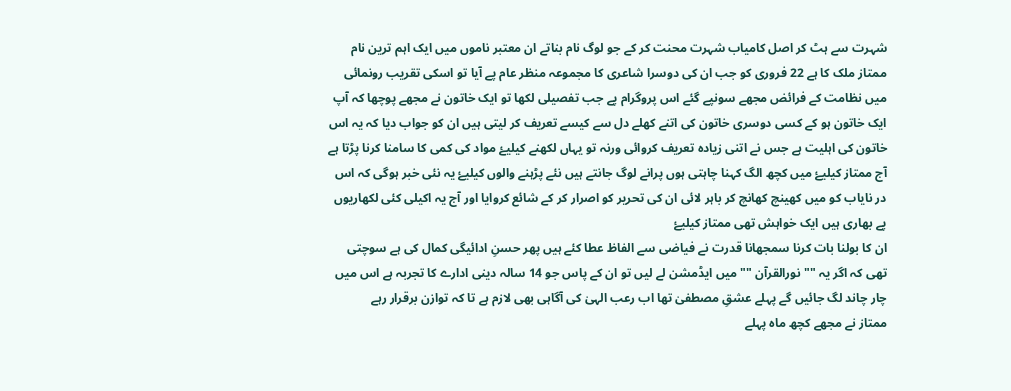شہرت سے ہٹ کر اصل کامیاب شہرت محنت کر کے جو لوگ نام بناتے ان معتبر ناموں میں ایک اہم ترین نام ممتاز ملک کا ہے 22 فروری کو جب ان کی دوسرا شاعری کا مجموعہ منظر عام پے آیا تو اسکی تقریب رونمائی میں نظامت کے فرائض مجھے سونپے گئے اس پروگرام پے جب تفصیلی لکھا تو ایک خاتون نے مجھے پوچھا کہ آپ ایک خاتون ہو کے کسی دوسری خاتون کی اتنے کھلے دل سے کیسے تعریف کر لیتی ہیں ان کو جواب دیا کہ یہ اس خاتون کی اہلیت ہے جس نے اتنی زیادہ تعریف کروائی ورنہ تو یہاں لکھنے کیلیۓ مواد کی کمی کا سامنا کرنا پڑتا ہے
آج ممتاز کیلیۓ میں کچھ الگ کہنا چاہتی ہوں پرانے لوگ جانتے ہیں نئے پڑہنے والوں کیلیۓ یہ نئی خبر ہوگی کہ اس در نایاب کو میں کھینچ کھانچ کر باہر لائی ان کی تحریر کو اصرار کر کے شائع کروایا اور آج یہ اکیلی کئی لکھاریوں پے بھاری ہیں ایک خواہش تھی ممتاز کیلیۓ
ان کا بولنا بات کرنا سمجھانا قدرت نے فیاضی سے الفاظ عطا کئے ہیں پھر حسنِ ادائیگی کمال کی ہے سوچتی تھی کہ اگر یہ "" نورالقرآن "" میں ایڈمشن لے لیں تو ان کے پاس جو 14 سالہ دینی ادارے کا تجربہ ہے اس میں چار چاند لگ جائیں گے پہلے عشقِ مصطفیٰ تھا اب رعب الہیٰ کی آگاہی بھی لازم ہے تا کہ توازن برقرار رہے
ممتاز نے مجھے کچھ ماہ پہلے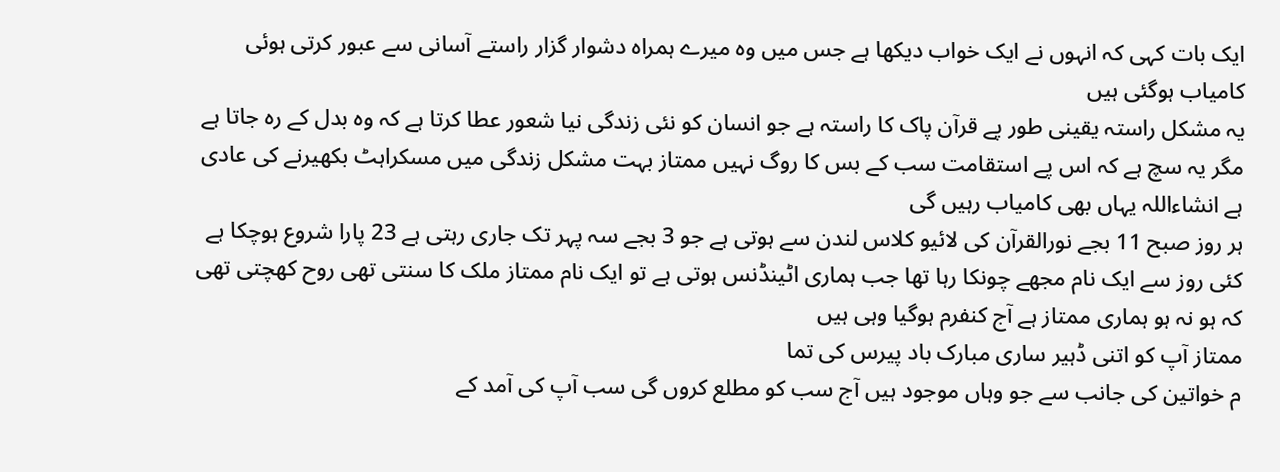ایک بات کہی کہ انہوں نے ایک خواب دیکھا ہے جس میں وہ میرے ہمراہ دشوار گزار راستے آسانی سے عبور کرتی ہوئی کامیاب ہوگئی ہیں
یہ مشکل راستہ یقینی طور پے قرآن پاک کا راستہ ہے جو انسان کو نئی زندگی نیا شعور عطا کرتا ہے کہ وہ بدل کے رہ جاتا ہے مگر یہ سچ ہے کہ اس پے استقامت سب کے بس کا روگ نہیں ممتاز بہت مشکل زندگی میں مسکراہٹ بکھیرنے کی عادی ہے انشاءاللہ یہاں بھی کامیاب رہیں گی
ہر روز صبح 11 بجے نورالقرآن کی لائیو کلاس لندن سے ہوتی ہے جو 3 بجے سہ پہر تک جاری رہتی ہے 23 پارا شروع ہوچکا ہے کئی روز سے ایک نام مجھے چونکا رہا تھا جب ہماری اٹینڈنس ہوتی ہے تو ایک نام ممتاز ملک کا سنتی تھی روح کھچتی تھی کہ ہو نہ ہو ہماری ممتاز ہے آج کنفرم ہوگیا وہی ہیں
ممتاز آپ کو اتنی ڈہیر ساری مبارک باد پیرس کی تما
م خواتین کی جانب سے جو وہاں موجود ہیں آج سب کو مطلع کروں گی سب آپ کی آمد کے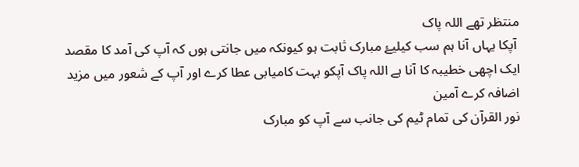منتظر تھے اللہ پاک
 آپکا یہاں آنا ہم سب کیلیۓ مبارک ثابت ہو کیونکہ میں جانتی ہوں کہ آپ کی آمد کا مقصد ایک اچھی خطیبہ کا آنا ہے اللہ پاک آپکو بہت کامیابی عطا کرے اور آپ کے شعور میں مزید اضافہ کرے آمین
نور القرآن کی تمام ٹیم کی جانب سے آپ کو مبارک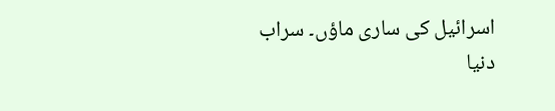اسرائیل کی ساری ماؤں۔ سراب دنیا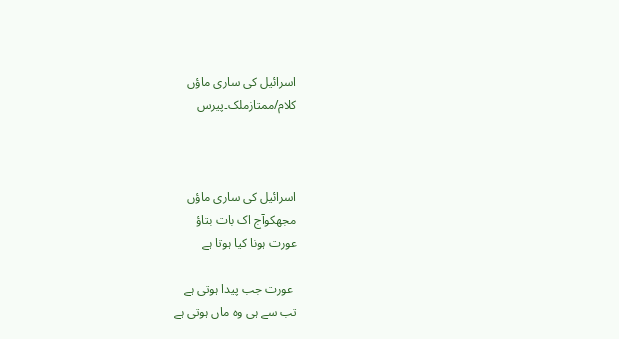اسرائیل کی ساری ماؤں
کلام/ممتازملک۔پیرس



اسرائیل کی ساری ماؤں
مجھکوآج اک بات بتاؤ
عورت ہونا کیا ہوتا ہے

 عورت جب پیدا ہوتی ہے
تب سے ہی وہ ماں ہوتی ہے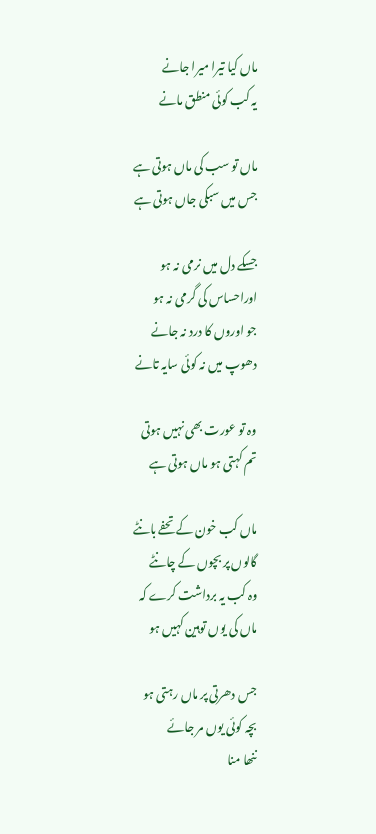ماں کیا تیرا میرا جانے
یہ کب کوئی منطق مانے

ماں تو سب کی ماں ہوتی ہے
جس میں سبکی جاں ہوتی ہے

جسکے دل میں نرمی نہ ہو
اوراحساس کی گرمی نہ ہو
جو اوروں کا درد نہ جانے
دھوپ میں نہ کوئی سایہ تانے

وہ تو عورت بھی نہیں ہوتی
تم کہتی ہو ماں ہوتی ہے

ماں کب خون کے تحفے بانٹے
گالوں پر بچوں کے چانٹے
وہ کب یہ برداشت کرے کہ
ماں کی یوں توہین کہیں ہو

جس دھرتی پر ماں رہتی ہو
بچہ کوئی یوں مر جائے
ننھا منا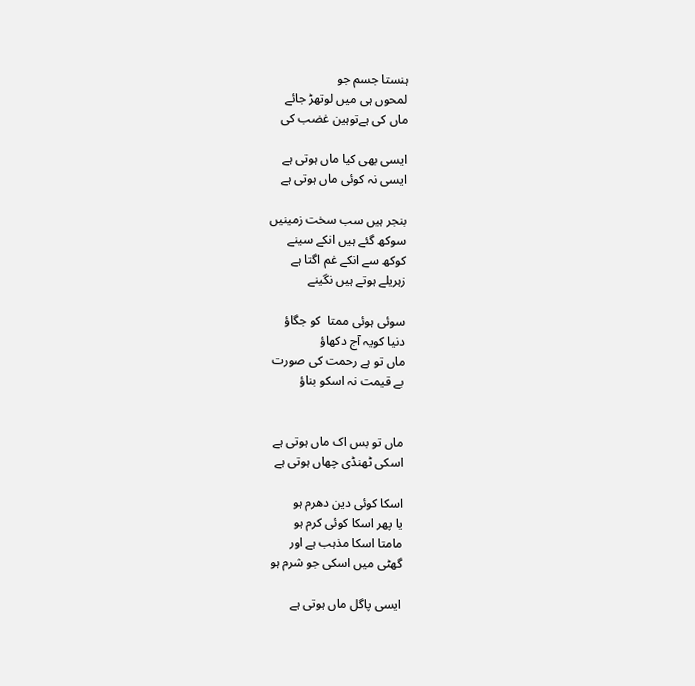ہنستا جسم جو
لمحوں ہی میں لوتھڑ جائے
ماں کی ہےتوہین غضب کی

ایسی بھی کیا ماں ہوتی ہے
ایسی نہ کوئی ماں ہوتی ہے

بنجر ہیں سب سخت زمینیں
سوکھ گئے ہیں انکے سینے
کوکھ سے انکے غم اگتا ہے
زہریلے ہوتے ہیں نگینے

سوئی ہوئی ممتا  کو جگاؤ
دنیا کویہ آج دکھاؤ
ماں تو ہے رحمت کی صورت
بے قیمت نہ اسکو بناؤ


ماں تو بس اک ماں ہوتی ہے
اسکی ٹھنڈی چھاں ہوتی ہے

اسکا کوئی دین دھرم ہو
یا پھر اسکا کوئی کرم ہو
مامتا اسکا مذہب ہے اور
گھٹی میں اسکی جو شرم ہو

ایسی پاگل ماں ہوتی ہے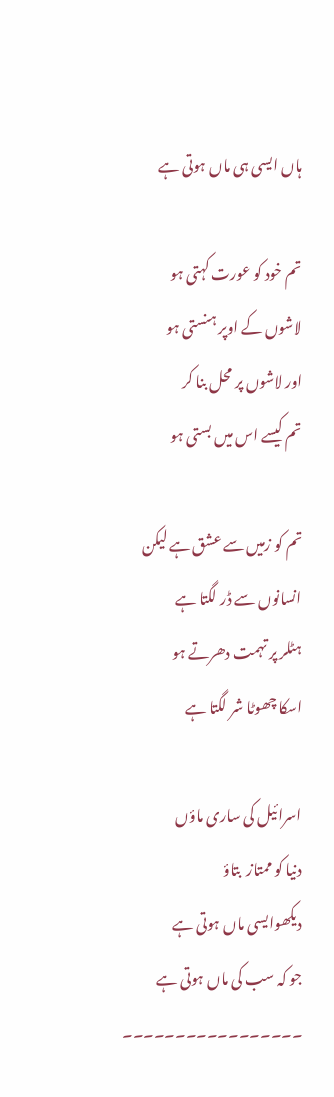ہاں ایسی ہی ماں ہوتی ہے

تم خود کو عورت کہتی ہو
لاشوں کے اوپر ہنستی ہو
اور لاشوں پر محل بنا کر
تم کیسے اس میں بستی ہو

تم کو زمیں سے عشق ہے لیکن
انسانوں سے ڈر لگتا ہے
ہٹلر پر تہمت دھرتے ہو
اسکا چھوٹا شر لگتا ہے

اسرائیل کی ساری ماؤں
دنیا کو ممتاز  بتاؤ
دیکھوایسی ماں ہوتی ہے
جو کہ سب کی ماں ہوتی ہے
۔۔۔۔۔۔۔۔۔۔۔۔۔۔۔۔۔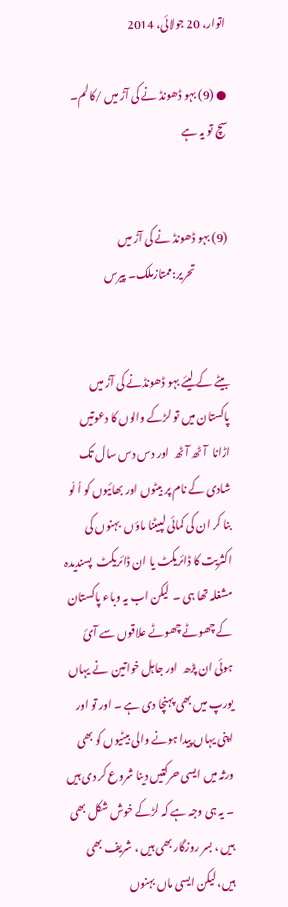اتوار، 20 جولائی، 2014

● (9) بہو ڈھونڈ نے کی آڑ میں /کالم۔ سچ تو یہ ہے


(9) بہو ڈھونڈ نے کی آڑ میں
               تحریر:ممتازملک۔ پیرس


بیٹے کے لیئے بہو ڈھونڈنے کی آڑ میں پاکستان میں تو لڑکے والوں کا دعوتیں اڑانا  آٹھ آٹھ  اور دس دس سال تک شادی کے نام پر بیٹوں اور بھائیوں کو اُ لّو بنا کر ان کی کمائی لپیٹنا ماؤں  بہنوں کی اکثریت کا ڈائریکٹ یا ان ڈائریکٹ  پسندیدہ مشغلہ تھا ہی ۔  لیکن اب یہ وباء پاکستان کے چھوٹے چھوٹے علاقوں سے آئ ہوئی ان پڑھ  اور جاہل خواتین  نے یہاں یورپ میں بھی پہنچا دی ہے ۔ اور تو اور اپنی یہاں پیدا ہونے والی بیٹیوں کو بھی ورثہ میں ایسی حرکتیں دینا شروع کر دی ہیں   ۔ یہ ہی وجہ ہے کہ لڑکے خوش شکل بھی ہیں ، بسر روزگار بھی ہیں ، شریف بھی ہیں، لیکن ایسی ماں بہنوں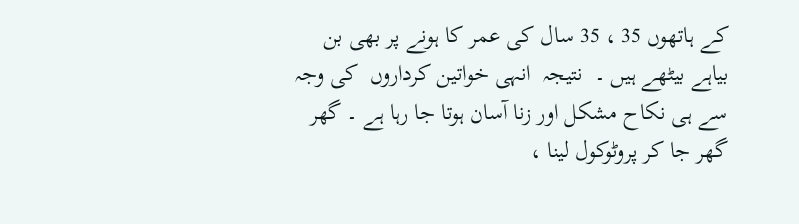کے ہاتھوں 35 ، 35 سال کی عمر کا ہونے پر بھی بن بیاہے بیٹھے ہیں ۔  نتیجہ  انہی خواتین کرداروں  کی وجہ سے ہی نکاح مشکل اور زنا آسان ہوتا جا رہا ہے ۔ گھر گھر جا کر پروٹوکول لینا ،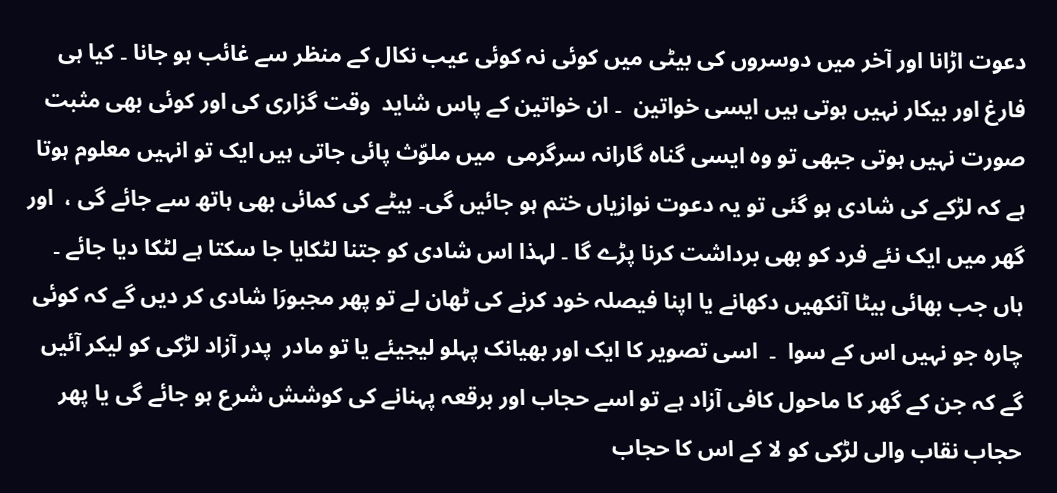دعوت اڑانا اور آخر میں دوسروں کی بیٹی میں کوئی نہ کوئی عیب نکال کے منظر سے غائب ہو جانا ۔ کیا ہی فارغ اور بیکار نہیں ہوتی ہیں ایسی خواتین  ۔ ان خواتین کے پاس شاید  وقت گزاری کی اور کوئی بھی مثبت صورت نہیں ہوتی جبھی تو وہ ایسی گناہ گارانہ سرگرمی  میں ملوّث پائی جاتی ہیں ایک تو انہیں معلوم ہوتا ہے کہ لڑکے کی شادی ہو گئی تو یہ دعوت نوازیاں ختم ہو جائیں گی۔ بیٹے کی کمائی بھی ہاتھ سے جائے گی ،  اور گھر میں ایک نئے فرد کو بھی برداشت کرنا پڑے گا ۔ لہذا اس شادی کو جتنا لٹکایا جا سکتا ہے لٹکا دیا جائے ۔ ہاں جب بھائی بیٹا آنکھیں دکھانے یا اپنا فیصلہ خود کرنے کی ٹھان لے تو پھر مجبورَا شادی کر دیں گے کہ کوئی چارہ جو نہیں اس کے سوا  ۔  اسی تصویر کا ایک اور بھیانک پہلو لیجیئے یا تو مادر  پدر آزاد لڑکی کو لیکر آئیں گے کہ جن کے گھر کا ماحول کافی آزاد ہے تو اسے حجاب اور برقعہ پہنانے کی کوشش شرع ہو جائے گی یا پھر حجاب نقاب والی لڑکی کو لا کے اس کا حجاب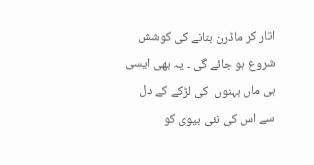اتار کر ماڈرن بنانے کی کوشش شروع ہو جائے گی ۔ یہ بھی ایسی ہی ماں بہنوں  کی لڑکے کے دل سے اس کی نئی بیوی کو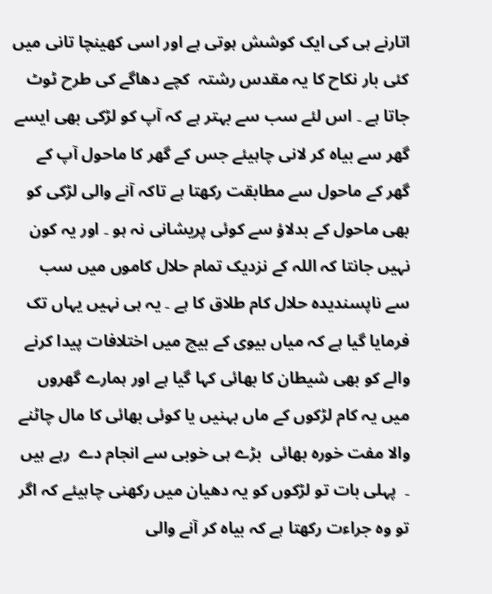اتارنے ہی کی ایک کوشش ہوتی ہے اور اسی کھینچا تانی میں کئی بار نکاح کا یہ مقدس رشتہ  کچے دھاگے کی طرح ٹوٹ جاتا ہے ۔ اس لئے سب سے بہتر ہے کہ آپ کو لڑکی بھی ایسے گھر سے بیاہ کر لانی چاہیئے جس کے گھر کا ماحول آپ کے گھر کے ماحول سے مطابقت رکھتا ہے تاکہ آنے والی لڑکی کو بھی ماحول کے بدلاؤ سے کوئی پریشانی نہ ہو ۔ اور یہ کون نہیں جانتا کہ اللہ کے نزدیک تمام حلال کاموں میں سب سے ناپسندیدہ حلال کام طلاق کا ہے ۔ یہ ہی نہیں یہاں تک فرمایا گیا ہے کہ میاں بیوی کے بیچ میں اختلافات پیدا کرنے والے کو بھی شیطان کا بھائی کہا گیا ہے اور ہمارے گھروں میں یہ کام لڑکوں کے ماں بہنیں یا کوئی بھائی کا مال چاٹنے والا مفت خورہ بھائی  بڑے ہی خوبی سے انجام دے  رہے ہیں ۔  پہلی بات تو لڑکوں کو یہ دھیان میں رکھنی چاہیئے کہ اگر تو وہ جراءت رکھتا ہے کہ بیاہ کر آنے والی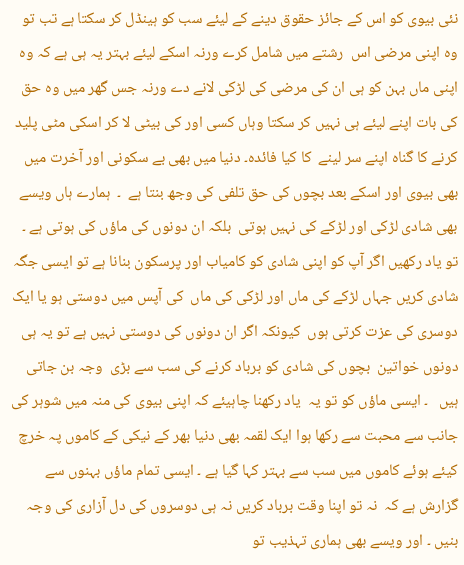نئی بیوی کو اس کے جائز حقوق دینے کے لیئے سب کو ہینڈل کر سکتا ہے تب تو وہ اپنی مرضی اس  رشتے میں شامل کرے ورنہ اسکے لیئے بہتر یہ ہی ہے کہ وہ اپنی ماں بہن کو ہی ان کی مرضی کی لڑکی لانے دے ورنہ جس گھر میں وہ حق کی بات اپنے لیئے ہی نہیں کر سکتا وہاں کسی اور کی بیٹی لا کر اسکی مٹی پلید کرنے کا گناہ اپنے سر لینے  کا کیا فائدہ۔ دنیا میں بھی بے سکونی اور آخرت میں بھی بیوی اور اسکے بعد بچوں کی حق تلفی کی وجھ بنتا ہے  ۔  ہمارے ہاں ویسے بھی شادی لڑکی اور لڑکے کی نہیں ہوتی  بلکہ ان دونوں کی ماؤں کی ہوتی ہے ۔  تو یاد رکھیں اگر آپ کو اپنی شادی کو کامیاب اور پرسکون بنانا ہے تو ایسی جگہ شادی کریں جہاں لڑکے کی ماں اور لڑکی کی ماں  کی آپس میں دوستی ہو یا ایک دوسری کی عزت کرتی ہوں  کیونکہ اگر ان دونوں کی دوستی نہیں ہے تو یہ ہی دونوں خواتین  بچوں کی شادی کو برباد کرنے کی سب سے بڑی  وجہ بن جاتی ہیں   ۔ ایسی ماؤں کو تو یہ  یاد رکھنا چاہیئے کہ اپنی بیوی کی منہ میں شوہر کی جانب سے محبت سے رکھا ہوا ایک لقمہ بھی دنیا بھر کے نیکی کے کاموں پہ خرچ کیئے ہوئے کاموں میں سب سے بہتر کہا گیا ہے ۔ ایسی تمام ماؤں بہنوں سے گزارش ہے کہ  نہ تو اپنا وقت برباد کریں نہ ہی دوسروں کی دل آزاری کی وجہ بنیں ۔ اور ویسے بھی ہماری تہذیب تو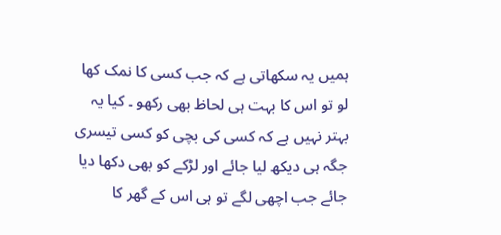ہمیں یہ سکھاتی ہے کہ جب کسی کا نمک کھا لو تو اس کا بہت ہی لحاظ بھی رکھو ۔ کیا یہ بہتر نہیں ہے کہ کسی کی بچی کو کسی تیسری جگہ ہی دیکھ لیا جائے اور لڑکے کو بھی دکھا دیا جائے جب اچھی لگے تو ہی اس کے گھر کا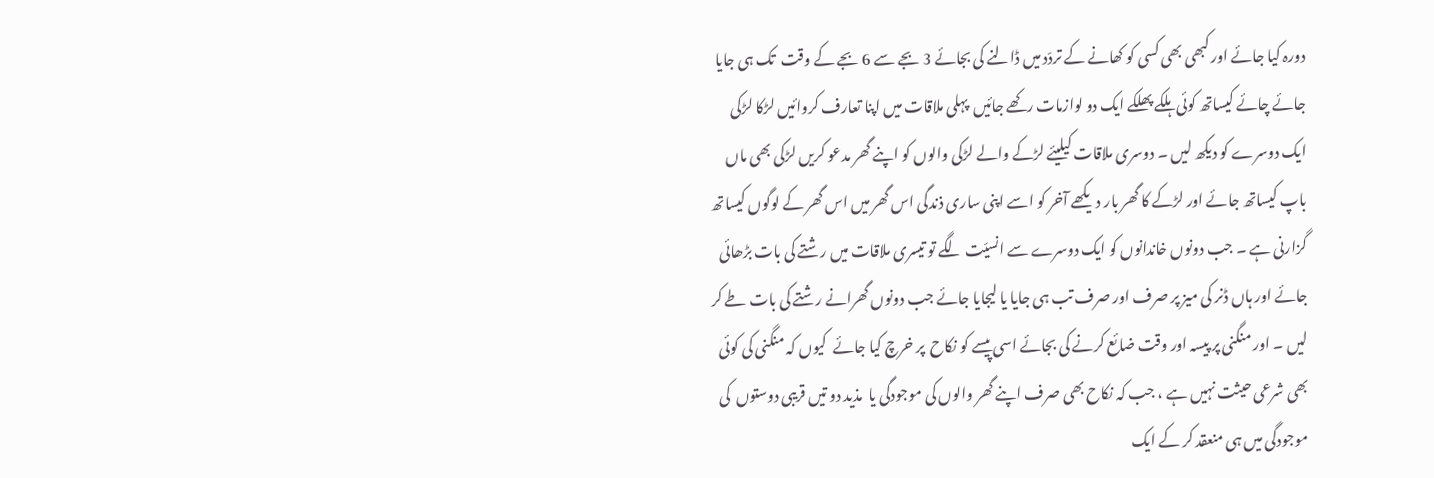دورہ کیا جائے اور کبھی بھی کسی کو کھانے کے تردّد میں ڈالنے کی بجائے 3 بجے سے 6 بجے کے وقت  تک ہی جایا جائے چائے کیساتھ کوئی ہلکے پھلکے ایک دو لوازمات رکھے جائیں  پہلی ملاقات میں اپنا تعارف کروائیں لڑکا لڑکی ایک دوسرے کو دیکھ لیں ۔ دوسری ملاقات کیلیئے لڑکے والے لڑکی والوں کو اپنے گھر مدعو کریں لڑکی بھی ماں باپ کیساتھ جائے اور لڑکے کا گھر بار دیکھے آخر کو اسے اپنی ساری ذندگی اس گھر میں اس گھر کے لوگوں کیساتھ گزارنی ہے ۔ جب دونوں خاندانوں کو ایک دوسرے سے انسیّت لگے تو تیسری ملاقات میں رشتے کی بات بڑھائی جائے اور ہاں ڈنر کی میز پر صرف اور صرف تب ہی جایا یا لیجایا جائے جب دونوں گھرانے رشتے کی بات طے کر لیں ۔ اور منگنی پر پیسہ اور وقت ضائع کرنے کی بجائے اسی پیسے کو نکاح  پر خرچ کیا جائے  کیوں کہ منگنی کی کوئی بھی شرعی حیثت نہیں ہے ، جب کہ نکاح بھی صرف اپنے گھر والوں کی موجودگی یا  مذید دو تیں قریبی دوستوں  کی موجودگی میں ہی منعقد کر کے ایک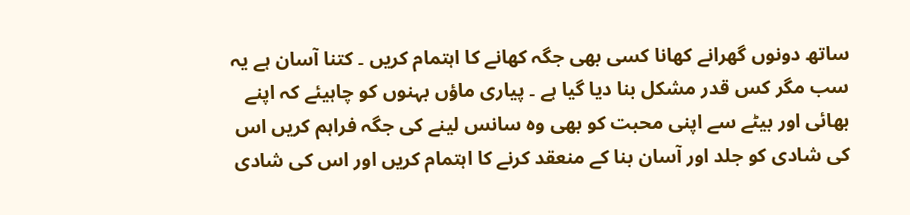ساتھ دونوں گھرانے کھانا کسی بھی جگہ کھانے کا اہتمام کریں ۔ کتنا آسان ہے یہ سب مگر کس قدر مشکل بنا دیا گیا ہے ۔ پیاری ماؤں بہنوں کو چاہیئے کہ اپنے بھائی اور بیٹے سے اپنی محبت کو بھی وہ سانس لینے کی جگہ فراہم کریں اس کی شادی کو جلد اور آسان بنا کے منعقد کرنے کا اہتمام کریں اور اس کی شادی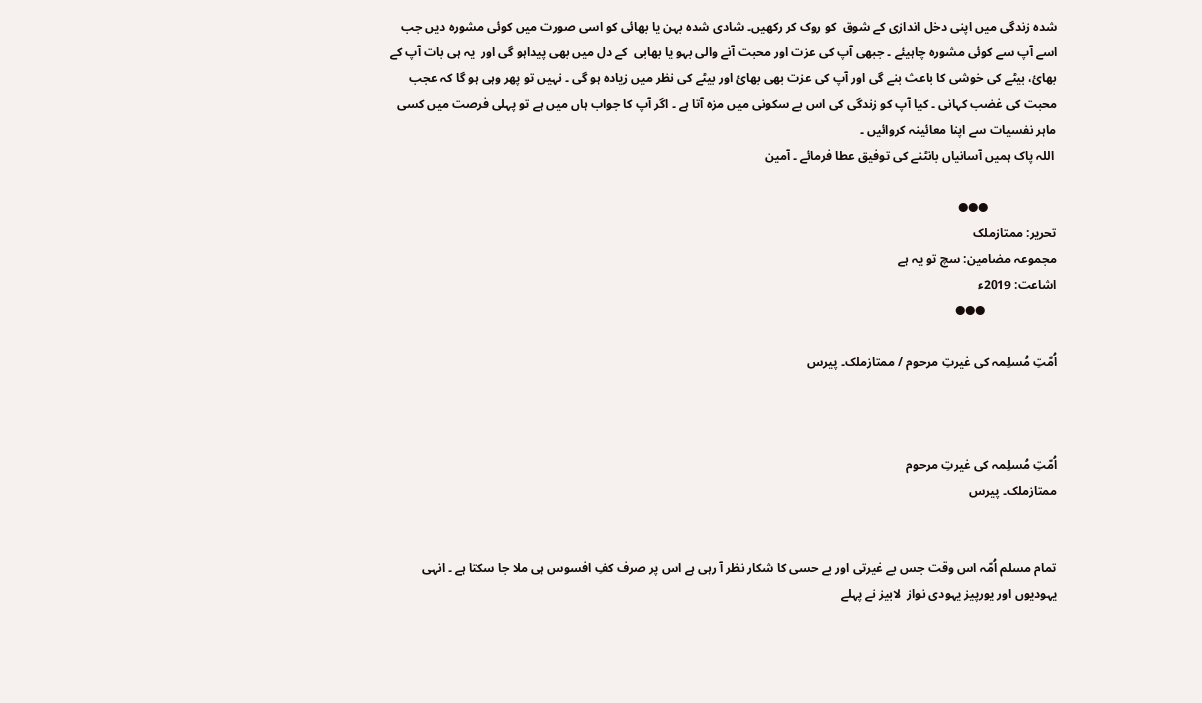شدہ زندگی میں اپنی دخل اندازی کے شوق  کو روک کر رکھیں۔ شادی شدہ بہن یا بھائی کو اسی صورت میں کوئی مشورہ دیں جب اسے آپ سے کوئی مشورہ چاہیئے ۔ جبھی آپ کی عزت اور محبت آنے والی بہو یا بھابی  کے دل میں بھی پیداہو گی اور  یہ ہی بات آپ کے بھائ، بیٹے کی خوشی کا باعث بنے گی اور آپ کی عزت بھی بھائ اور بیٹے کی نظر میں زیادہ ہو گی ۔ نہیں تو پھر وہی ہو گا کہ عجب محبت کی غضب کہانی ۔ کیا آپ کو زندگی کی اس بے سکونی میں مزہ آتا ہے ۔ اگر آپ کا جواب ہاں میں ہے تو پہلی فرصت میں کسی ماہر نفسیات سے اپنا معائینہ کروائیں ۔
 اللہ پاک ہمیں آسانیاں بانٹنے کی توفیق عطا فرمائے ۔ آمین

                      ●●●
تحریر: ممتازملک
مجموعہ مضامین: سچ تو یہ ہے
اشاعت: 2019ء
                       ●●●

اُمّتِ مُسلِمہ کی غیرتِ مرحوم / ممتازملک۔ پیرس



اُمّتِ مُسلِمہ کی غیرتِ مرحوم
ممتازملک۔ پیرس


تمام مسلم اُمّہ اس وقت جس بے غیرتی اور بے حسی کا شکار نظر آ رہی ہے اس پر صرف کفِ افسوس ہی ملا جا سکتا ہے ۔ انہی یہودیوں اور یورپیز یہودی نواز  لابیز نے پہلے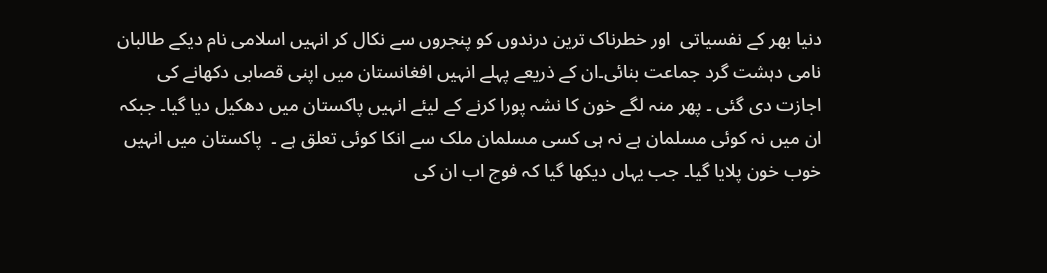دنیا بھر کے نفسیاتی  اور خطرناک ترین درندوں کو پنجروں سے نکال کر انہیں اسلامی نام دیکے طالبان نامی دہشت گرد جماعت بنائی۔ان کے ذریعے پہلے انہیں افغانستان میں اپنی قصابی دکھانے کی اجازت دی گئی ۔ پھر منہ لگے خون کا نشہ پورا کرنے کے لیئے انہیں پاکستان میں دھکیل دیا گیا۔ جبکہ ان میں نہ کوئی مسلمان ہے نہ ہی کسی مسلمان ملک سے انکا کوئی تعلق ہے ۔  پاکستان میں انہیں خوب خون پلایا گیا۔ جب یہاں دیکھا گیا کہ فوج اب ان کی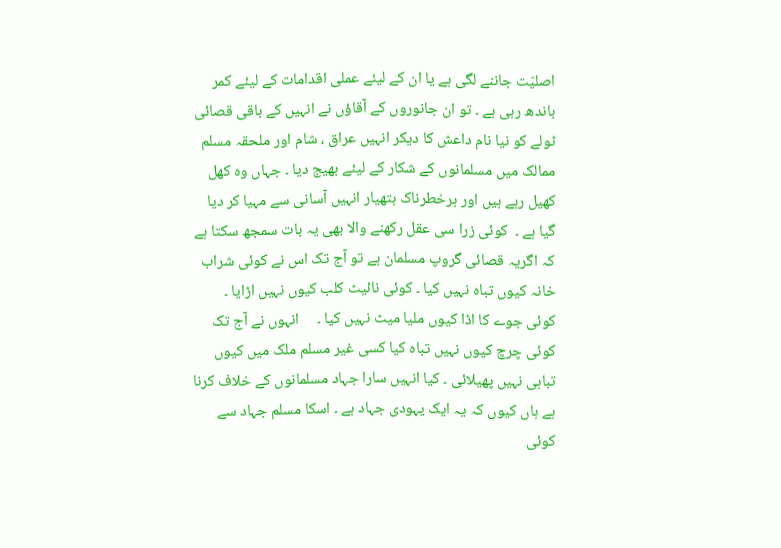اصلیّت جاننے لگی ہے یا ان کے لیئے عملی اقدامات کے لیئے کمر باندھ رہی ہے ۔ تو ان جانوروں کے آقاؤں نے انہیں کے باقی قصائی ٹولے کو نیا نام داعش کا دیکر انہیں عراق ، شام اور ملحقہ مسلم ممالک میں مسلمانوں کے شکار کے لیئے بھیج دیا ۔ جہاں وہ کھل کھیل رہے ہیں اور ہرخطرناک ہتھیار انہیں آسانی سے مہیا کر دیا گیا ہے ۔  کوئی زرا سی عقل رکھنے والا بھی یہ بات سمجھ سکتا ہے کہ اگریہ قصائی گروپ مسلمان ہے تو آج تک اس نے کوئی شراب خانہ کیوں تباہ نہیں کیا ۔ کوئی نائیٹ کلب کیوں نہیں اڑایا ۔       کوئی جوے کا اڈا کیوں ملیا میٹ نہیں کیا ۔     انہوں نے آج تک کوئی چرچ کیوں نہیں تباہ کیا کسی غیر مسلم ملک میں کیوں تباہی نہیں پھیلائی ۔ کیا انہیں سارا جہاد مسلمانوں کے خلاف کرنا ہے ہاں کیوں کہ یہ ایک یہودی جہاد ہے ۔ اسکا مسلم جہاد سے کوئی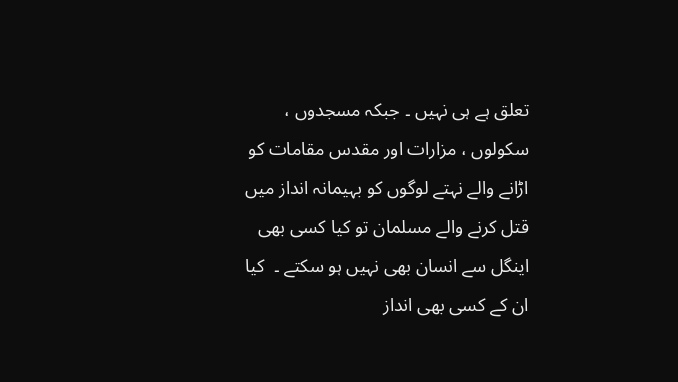تعلق ہے ہی نہیں ۔ جبکہ مسجدوں ، سکولوں ، مزارات اور مقدس مقامات کو اڑانے والے نہتے لوگوں کو بہیمانہ انداز میں قتل کرنے والے مسلمان تو کیا کسی بھی اینگل سے انسان بھی نہیں ہو سکتے ۔  کیا ان کے کسی بھی انداز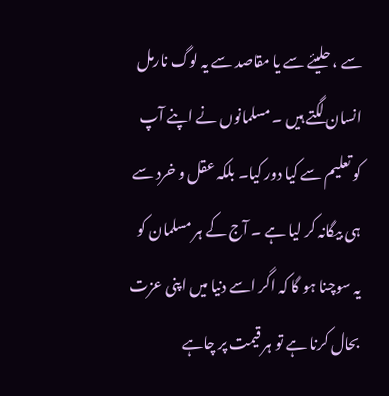سے ، حلیئے سے یا مقاصد سے یہ لوگ نارمل انسان لگتے ہیں ۔ مسلمانوں نے اپنے آپ کو تعلیم سے کیا دور کیا۔ بلکہ عقل و خرد سے ہی بیگانہ کر لیا ہے ۔ آج کے ہر مسلمان کو یہ سوچنا ہو گا کہ اگر اسے دنیا میں اپنی عزت بحال کرنا ہے تو ہر قیمت پر چاہے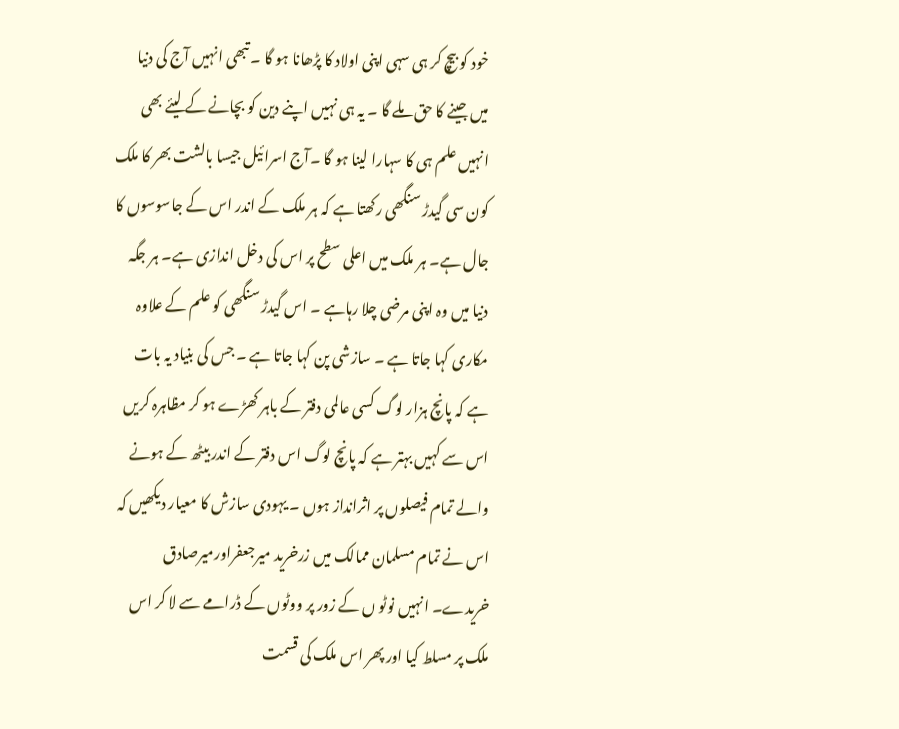خود کو بیچ کر ہی سہی اپنی اولاد کا پڑھانا ہو گا ۔ تبھی انہیں آج کی دنیا میں جینے کا حق ملے گا ۔ یہ ہی نہیں اپنے دین کو بچانے کے لیئے بھی انہیں علم ہی کا سہارا لینا ہو گا ۔آج اسرائیل جیسا بالشت بھر کا ملک کون سی گیدڑ سنگھی رکھتا ہے کہ ہر ملک کے اندر اس کے جاسوسوں کا جال ہے۔ ہر ملک میں اعلی سطح پر اس کی دخل اندازی ہے۔ ہر جگہ دنیا میں وہ اپنی مرضی چلا رہاہے ۔ اس گیدڑ سنگھی کو علم کے علاوہ مکاری کہا جاتا ہے ۔ سازشی پن کہا جاتا ہے ۔ جس کی بنیاد یہ بات ہے کہ پانچ ہزار لوگ کسی عالمی دفتر کے باہر کھڑے ہو کر مظاہرہ کریں اس سے کہیں بہتر ہے کہ پانچ لوگ اس دفتر کے اندر بیٹھ کے ہونے والے تمام فیصلوں پر اثرانداز ہوں ۔ یہودی سازش کا معیار دیکھیں کہ اس نے تمام مسلمان ممالک میں زرخرید میرجعفراورمیرصادق خریدے۔ انہیں نوٹو ں کے زور پر ووٹوں کے ڈرامے سے لا کر اس ملک پر مسلط کیا اور پھر اس ملک کی قسمت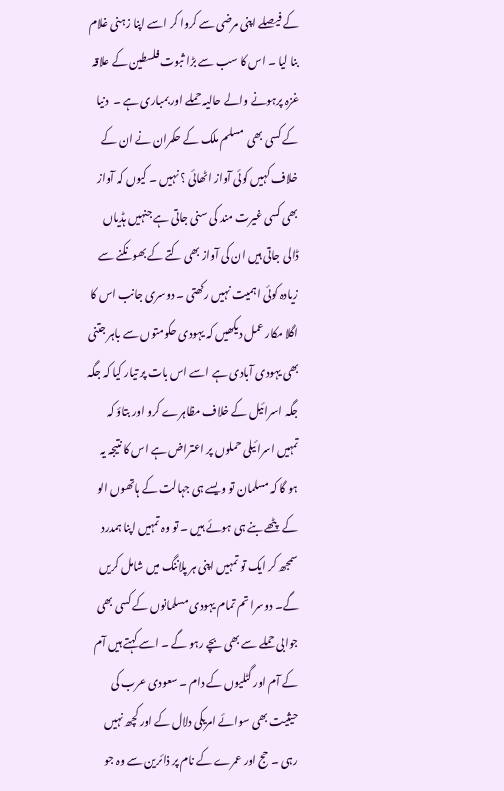کے فیصلے اپنی مرضی سے کروا کر اسے اپنا زہنی غلام بنا لیا ۔ اس کا سب سے بڑا ثبوت فلسطین کے علاقہ غزہ پرہونے والے حالیہ حملے اور بمباری ہے ۔  دنیا کے کسی بھی  مسلم ملک کے حکمران نے ان کے خلاف کہیں کوئی آواز اٹھائی ؟ نہیں ۔ کیوں کہ آواز بھی کسی غیرت مند کی سنی جاتی ہے جنہیں ہڈیاں ڈالی جاتی ہیں ان کی آواز بھی کتے کے بھونکنے سے زیادہ کوئی اہمیت نہیں رکھتی ۔ دوسری جانب اس کا اگلا مکار عمل دیکھیں کہ یہودی حکومتوں سے باہر جتنی بھی یہودی آبادی ہے اسے اس بات پر تیار کیا کہ جگہ جگہ اسرائیل کے خلاف مظاہرے کرو اور بتاؤ کہ تمہیں اسرائیلی حملوں پر اعتراض ہے اس کا نتیجہ یہ ہو گا کہ مسلمان تو ویسے ہی جہالت کے ہاتھوں الو کے پٹھے بنے ہی ہوئے ہیں ۔ تو وہ تمہیں اپنا ہمدرد سمجھ کر ایک تو تمہیں اپنی ہر پلاننگ میں شامل کریں گے۔ دوسرا تم تمام یہودی مسلمانوں کے کسی بھی جوابی حملے سے بھی بچے رہو گے ۔ اسے کہتے ہیں آم کے آم اور گٹلیوں کے دام ۔ سعودی عرب کی حیثیت بھی سوائے امریکی دلال کے اور کچھ نہیں رہی ۔ حج اور عمرے کے نام پر ذائرین سے وہ جو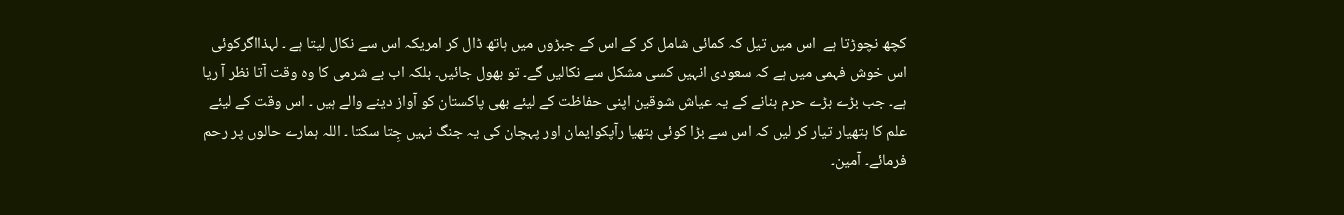کچھ نچوڑتا ہے  اس میں تیل کہ کمائی شامل کر کے اس کے جبڑوں میں ہاتھ ڈال کر امریکہ اس سے نکال لیتا ہے ۔ لہذااگرکوئی اس خوش فہمی میں ہے کہ سعودی انہیں کسی مشکل سے نکالیں گے۔ تو بھول جائیں۔ بلکہ اب بے شرمی کا وہ وقت آتا نظر آ ریا ہے۔ جب بڑے بڑے حرم بنانے کے یہ عیاش شوقین اپنی حفاظت کے لیئے بھی پاکستان کو آواز دینے والے ہیں ۔ اس وقت کے لیئے علم کا ہتھیار تیار کر لیں کہ اس سے بڑا کوئی ہتھیا رآپکوایمان اور پہچان کی یہ جنگ نہیں جِتا سکتا ۔ اللہ ہمارے حالوں پر رحم فرمائے۔ آمین۔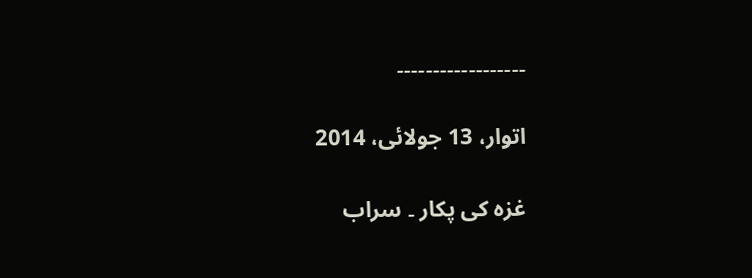۔۔۔۔۔۔۔۔۔۔۔۔۔۔۔۔۔۔

اتوار، 13 جولائی، 2014

غزہ کی پکار ۔ سراب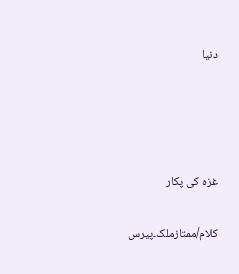دنیا




غزہ کی پکار

کلام/ممتازملک۔پیرس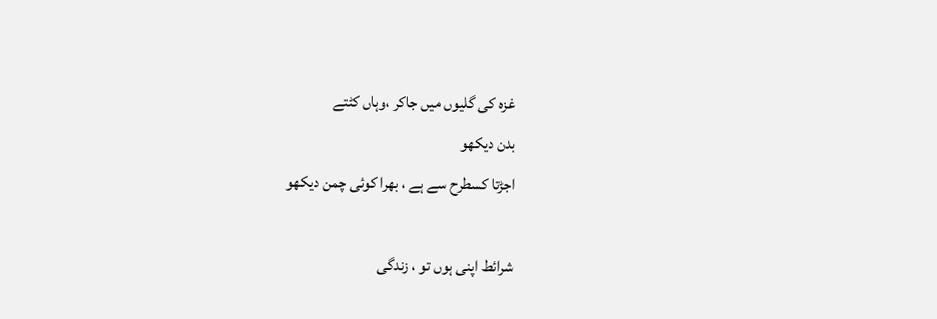غزہ کی گلیوں میں جاکر ،وہاں کٹتے
بدن دیکھو
اجڑتا کسطرح سے ہے ، بھرا کوئی چمن دیکھو

شرائط اپنی ہوں تو ، زندگی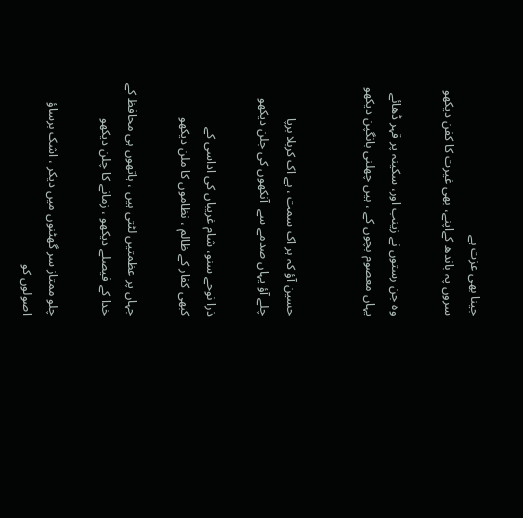جینا بھی عزت ہے
سروں پہ باندھ کےاپنے، بھی غیرت کا کفن دیکھو

وہ جن رستوں نے زینب اور، سکینہ پر قہر ڈھائے
یہاں معصوم بچوں کے ، ہیں چھلنی بانگپن دیکھو


حسین آؤ کہ ہر اک سمت ، ہے اک کربلا برپا
چلے آؤ یہاں صدمے سے  آنکھوں کی جلن دیکھو

ذرا نوحے سنو، شام غریباں کی اداسی کے
کبھی کفار کے ظالم ، نظاموں کا ملن دیکھو

جہاں پر عظمتیں لٹتی ہیں ، ہاتھوں ہی محافظ کے
خدا کے فیصلے دیکھو ، زمانے کا چلن دیکھو

چلو ممتاز سر گھٹنوں میں دیکر ، اشک برساؤ
اصولوں کو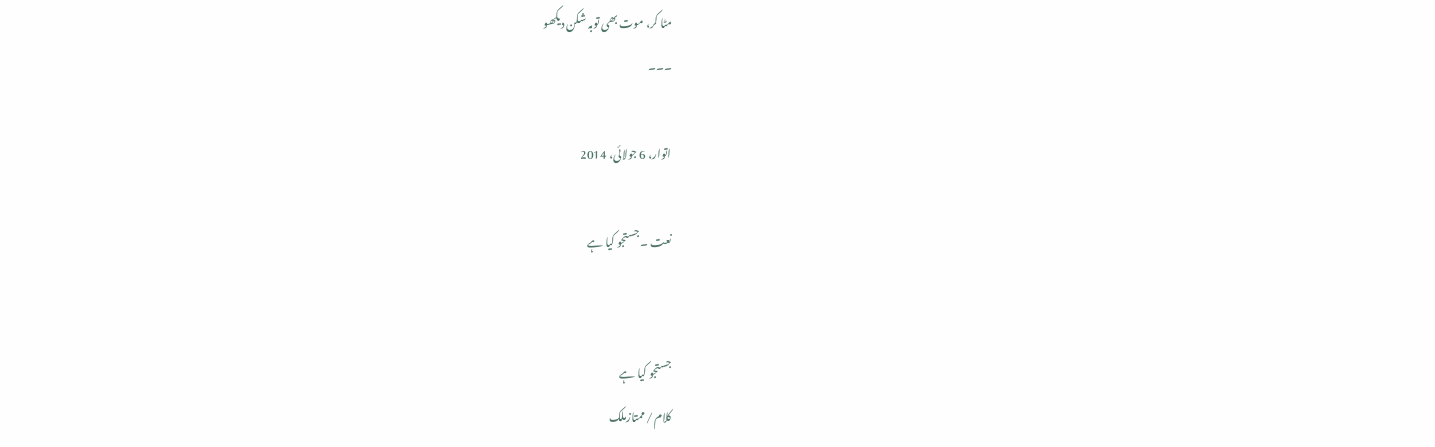مٹا کر، موت بھی توبہ شکن دیکھو
۔۔۔

اتوار، 6 جولائی، 2014

نعت ۔ جستجو کیا ہے


جستجو کیا ہے
کلام /ممتازملک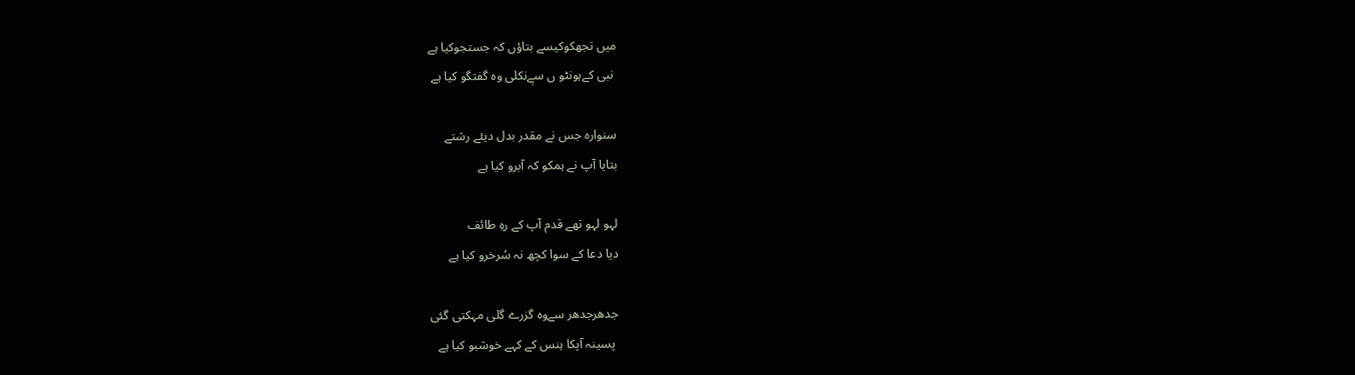میں تجھکوکیسے بتاؤں کہ جستجوکیا ہے
 نبی کےہونٹو ں سےِنکلی وہ گفتگو کیا ہے

سنوارہ جس نے مقدر بدل دیئے رشتے
بتایا آپ نے ہمکو کہ آبرو کیا ہے

لہو لہو تھے قدم آپ کے رہِ طائف
دیا دعا کے سوا کچھ نہ سُرخرو کیا ہے

جدھرجدھر سےوہ گزرے گلی مہکتی گئی
 پسینہ آپکا ہنس کے کہے خوشبو کیا ہے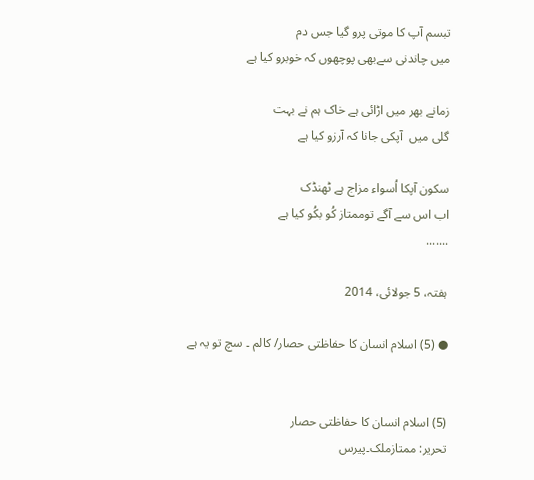تبسم آپ کا موتی پرو گیا جس دم
میں چاندنی سےبھی پوچھوں کہ خوبرو کیا ہے

زمانے بھر میں اڑائی ہے خاک ہم نے بہت
گلی میں  آپکی جانا کہ آرزو کیا ہے

سکون آپکا اُسواء مزاج ہے ٹھنڈک
اب اس سے آگے توممتاز کُو بکُو کیا ہے
.......

ہفتہ، 5 جولائی، 2014

● (5) اسلام انسان کا حفاظتی حصار/ کالم ۔ سچ تو یہ ہے


(5) اسلام انسان کا حفاظتی حصار
تحریر: ممتازملک۔پیرس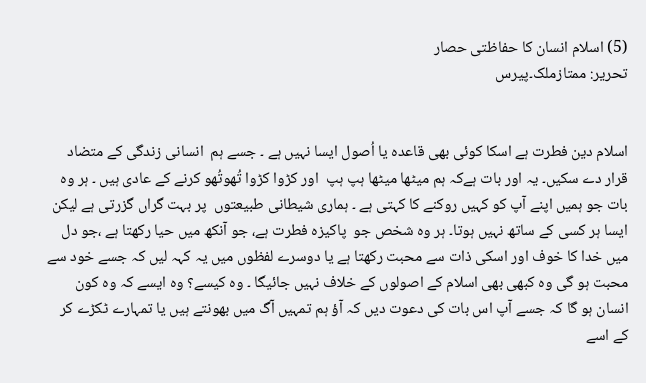(5) اسلام انسان کا حفاظتی حصار
تحریر: ممتازملک۔پیرس


اسلام دین فطرت ہے اسکا کوئی بھی قاعدہ یا اُصول ایسا نہیں ہے ۔ جسے ہم  انسانی زندگی کے متضاد قرار دے سکیں۔ یہ اور بات ہےکہ ہم میٹھا میٹھا ہپ ہپ  اور کڑوا کڑوا تُھوتُھو کرنے کے عادی ہیں ۔ ہر وہ بات جو ہمیں اپنے آپ کو کہیں روکنے کا کہتی ہے ۔ ہماری شیطانی طبیعتوں  پر بہت گراں گزرتی ہے لیکن ایسا ہر کسی کے ساتھ نہیں ہوتا۔ ہر وہ شخص جو  پاکیزہ فطرت ہے، جو آنکھ میں حیا رکھتا ہے ،جو دل میں خدا کا خوف اور اسکی ذات سے محبت رکھتا ہے یا دوسرے لفظوں میں یہ کہہ لیں کہ جسے خود سے محبت ہو گی وہ کبھی بھی اسلام کے اصولوں کے خلاف نہیں جائیگا ۔ وہ کیسے؟ وہ ایسے کہ وہ کون انسان ہو گا کہ جسے آپ اس بات کی دعوت دیں کہ آؤ ہم تمہیں آگ میں بھونتے ہیں یا تمہارے ٹکڑے کر کے اسے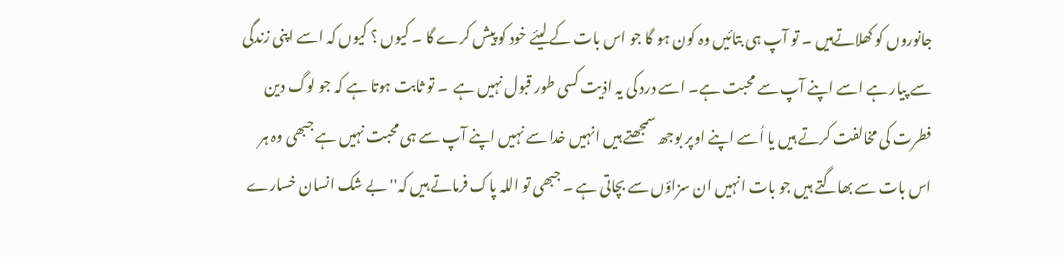جانوروں کو کھلاتےہیں ۔ تو آپ ہی بتائیں وہ کون ہو گا جو اس بات کے لیئے خود کو پیش کرے گا ۔ کیوں ؟ کیوں کہ اسے اپنی زندگی سے پیار ہے اسے اپنے آپ سے محبت ہے۔ اسے درد کی یہ اذیت کسی طور قبول نہیں ہے  ۔ تو ثابت ہوتا ہے کہ جو لوگ دین فطرت کی مخالفت کرتے ہیں یا اُسے اپنے اوپر بوجھ سمجھتے ہیں انہیں خدا سے نہیں اپنے آپ سے ہی محبت نہیں ہے جبھی وہ ہر اس بات سے بھاگتے ہیں جو بات انہیں ان سزاؤں سے بچاتی ہے ۔ جبھی تو اللہ پاک فرماتے ہیں کہ'' بے شک انسان خسارے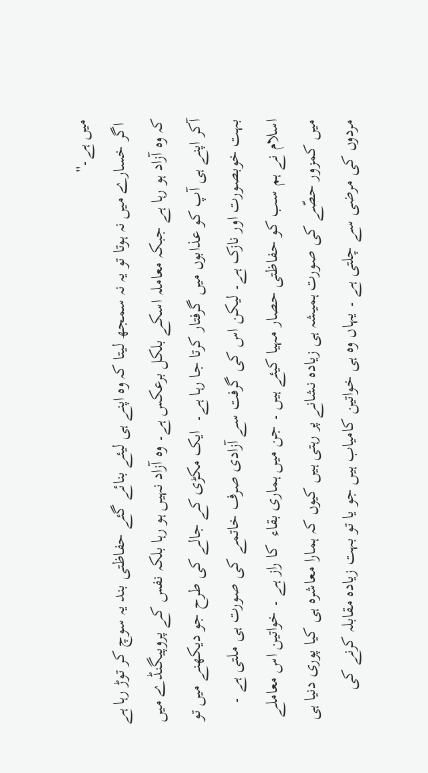میں ہے۔''
 اگر خسارے میں نہ ہوتا تو یہ نہ سمجھ لیتا کہ وہ اپنے ہی لیئے بنائے گئے حفاظتی بند یہ سوچ کر توڑ رہا ہے کہ وہ آزاد ہو رہا ہے جبکہ معاملہ اسکے بلکل برعکس ہے۔ وہ آزاد نہیں ہو رہا بلکہ نفس کے پروپیگنڈے میں آکر اپنے ہی آپ کو عذابوں میں گرفتار کرتا جا رہا ہے۔  ایک مکڑی کے جالے کی طرح جو دیکھنے میں تو بہت خوبصورت اور نازک ہے۔ لیکن اس کی گرفت سے آزادی صرف خاتمے کی صورت ہی ملتی ہے ۔ اسلام نے ہم سب کو حفاظتی حصار مہیا کیئے ہیں ۔ جن میں ہماری بقاء  کا راز ہے ۔ خواتین اس معاملے میں کمزور حصّے کی صورت ہمیشہ ہی زیادہ نشانے پر رہتی ہیں کیوں کہ ہمارا معاشرہ ہی کیا پوری دنیا ہی مردوں کی مرضی سے چلتی ہے ۔ یہاں وہ ہی خواتین کامیاب ہیں جو یا تو بہت زیادہ مقابلہ کرنے کی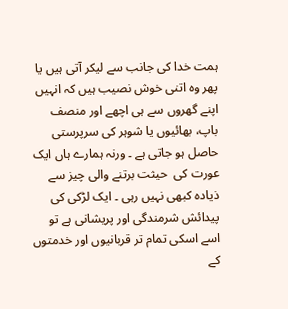ہمت خدا کی جانب سے لیکر آتی ہیں یا پھر وہ اتنی خوش نصیب ہیں کہ انہیں اپنے گھروں سے ہی اچھے اور منصف باپ، بھائیوں یا شوہر کی سرپرستی حاصل ہو جاتی ہے ۔ ورنہ ہمارے ہاں ایک عورت کی  حیثت برتنے والی چیز سے ذیادہ کبھی نہیں رہی ۔ ایک لڑکی کی پیدائش شرمندگی اور پریشانی ہے تو اسے اسکی تمام تر قربانیوں اور خدمتوں کے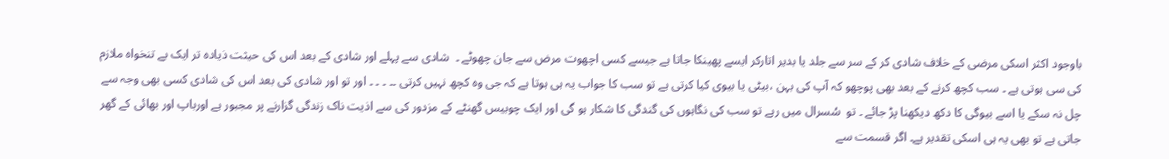باوجود اکثر اسکی مرضی کے خلاف شادی کر کے سر سے جلد یا بدیر اتارکر ایسے پھینکا جاتا ہے جیسے کسی اچھوت مرض سے جان چھوٹے ۔  شادی سے پہلے اور شادی کے بعد اس کی حیثت ذیادہ تر ایک بے تنخواہ ملازم کی سی ہوتی ہے ۔ سب کچھ کرنے کے بعد بھی پوچھو کہ آپ کی بہن ،بیٹی یا بیوی کیا کرتی ہے تو سب کا جواب یہ ہی ہوتا ہے کہ جی وہ کچھ نہیں کرتی ۔۔ ۔ ۔ ۔ اور تو اور شادی کی بعد اس کی شادی کسی بھی وجہ سے چل نہ سکے یا اسے بیوگی کا دکھ دیکھنا پڑ جائے ۔ تو  سُسرال میں رہے تو سب کی نگاہوں کی گندگی کا شکار ہو گی اور ایک چوبیس گھنٹے کے مزدور کی سے اذیت ناک زندگی گزارنے پر مجبور ہے اورباپ اور بھائی کے گھر جاتی ہے تو بھی یہ ہی اسکی تقدیر ہے۔ اگر قسمت سے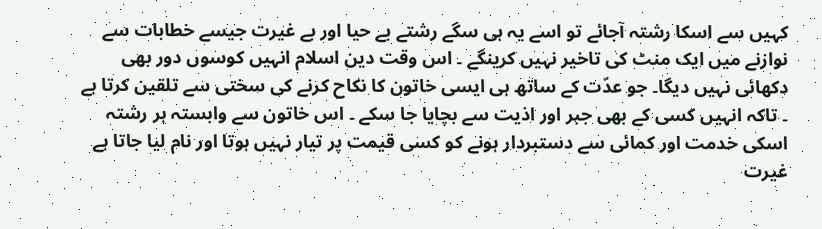کہیں سے اسکا رشتہ آجائے تو اسے یہ ہی سگے رشتے بے حیا اور بے غیرت جیسے خطابات سے نوازنے میں ایک منٹ کی تاخیر نہیں کرینگے ۔ اس وقت دین اسلام انہیں کوسوں دور بھی دکھائی نہیں دیگا۔ جو عدّت کے ساتھ ہی ایسی خاتون کا نکاح کرنے کی سختی سے تلقین کرتا ہے ۔ تاکہ انہیں کسی کے بھی جبر اور اذیت سے بچایا جا سکے ۔ اس خاتون سے وابستہ ہر رشتہ اسکی خدمت اور کمائی سے دستبردار ہونے کو کسی قیمت پر تیار نہیں ہوتا اور نام لیا جاتا ہے غیرت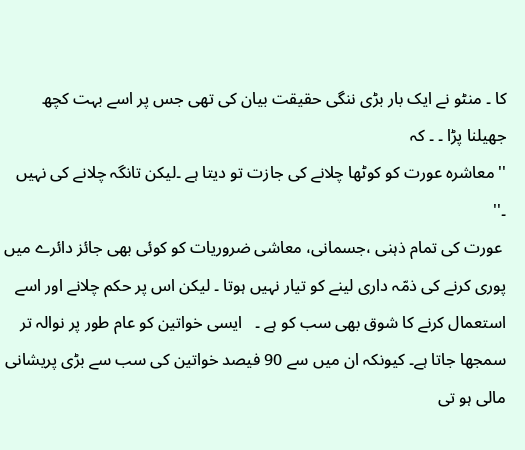کا ۔ منٹو نے ایک بار بڑی ننگی حقیقت بیان کی تھی جس پر اسے بہت کچھ جھیلنا پڑا ۔ ۔ کہ
'' معاشرہ عورت کو کوٹھا چلانے کی جازت تو دیتا ہے ۔لیکن تانگہ چلانے کی نہیں ۔''
 عورت کی تمام ذہنی ،جسمانی، معاشی ضروریات کو کوئی بھی جائز دائرے میں پوری کرنے کی ذمّہ داری لینے کو تیار نہیں ہوتا ۔ لیکن اس پر حکم چلانے اور اسے استعمال کرنے کا شوق بھی سب کو ہے ۔   ایسی خواتین کو عام طور پر نوالہ تر سمجھا جاتا ہے۔ کیونکہ ان میں سے 90 فیصد خواتین کی سب سے بڑی پریشانی مالی ہو تی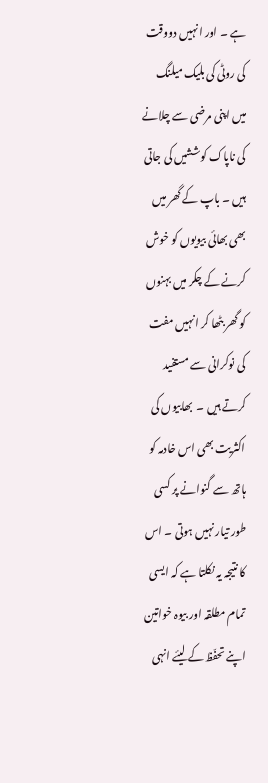ہے ۔ اور انہیں دووقت کی روٹی کی بلیک میلنگ میں اپنی مرضی سے چلانے کی ناپاک کوششیں کی جاتی ہیں ۔ باپ کے گھر میں بھی بھائی بیویوں کو خوش کرنے کے چکر میں بہنوں کو گھر بٹھا کر انہیں مفت کی نوکرانی سے مستفید کرتے ہیں ۔  بھابیوں کی اکثریت بھی اس خادمہ کو ہاتھ سے گنوانے پر کسی طور تیار نہیں ہوتی ۔ اس کا نتیجہ یہ نکلتا ہے کہ ایسی تمام مطلقہ اور بیوہ خواتین اپنے تحفّظ کے لیئے انہی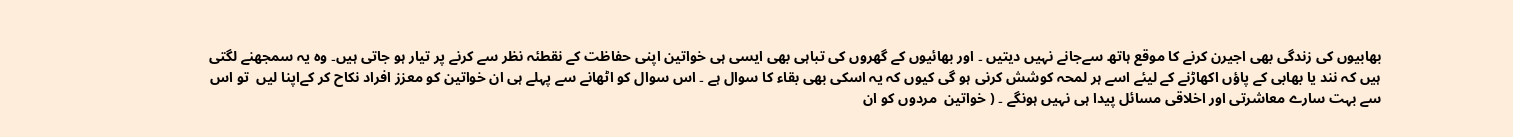بھابیوں کی زندگی بھی اجیرن کرنے کا موقع ہاتھ سےجانے نہیں دیتیں ۔ اور بھائیوں کے گھروں کی تباہی بھی ایسی ہی خواتین اپنی حفاظت کے نقطئہ نظر سے کرنے پر تیار ہو جاتی ہیں۔ وہ یہ سمجھنے لگتی ہیں کہ نند یا بھابی کے پاؤں اکھاڑنے کے لیئے اسے ہر لمحہ کوشش کرنی ہو گی کیوں کہ یہ اسکی بھی بقاء کا سوال ہے ۔ اس سوال کو اٹھانے سے پہلے ہی ان خواتین کو معزز افراد نکاح کر کےاپنا لیں  تو اس سے بہت سارے معاشرتی اور اخلاقی مسائل پیدا ہی نہیں ہونگے ۔ ( خواتین  مردوں کو ان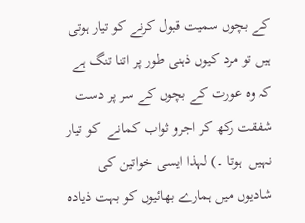کے بچوں سمیت قبول کرنے کو تیار ہوتی ہیں تو مرد کیوں ذہنی طور پر اتنا تنگ ہے کہ وہ عورت کے بچوں کے سر پر دست شفقت رکھ کر اجرو ثواب کمانے  کو تیار نہیں  ہوتا ۔) لہذا ایسی خواتین کی شادیوں میں ہمارے بھائیوں کو بہت ذیادہ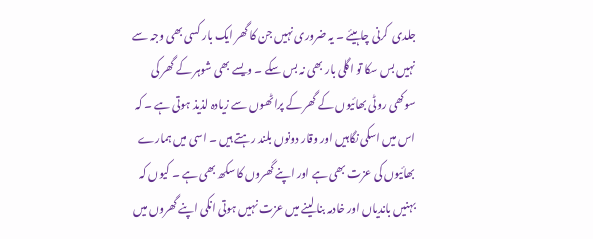جلدی  کرنی چاہیئے ۔ یہ ضروری نہیں جن کا گھر ایک بار کسی بھی وجہ سے نہیں بس سکا تو اگلی بار بھی نہ بس سکے ۔ ویسے بھی شوہر کے گھر کی سوکھی روٹی بھائیوں کے گھر کے پراٹھوں سے زیادہ لذیذ ہوتی ہے ۔ کہ اس میں اسکی نگاہیں اور وقار دونوں بلند رہتے ہیں ۔ اسی میں ہمارے بھائیوں کی عزت بھی ہے اور اپنے گھروں کا سکھ بھی ہے ۔ کیوں کہ بہنیں باندیاں اور خادمہ بنا لینے میں عزت نہیں ہوتی انکی اپنے گھروں میں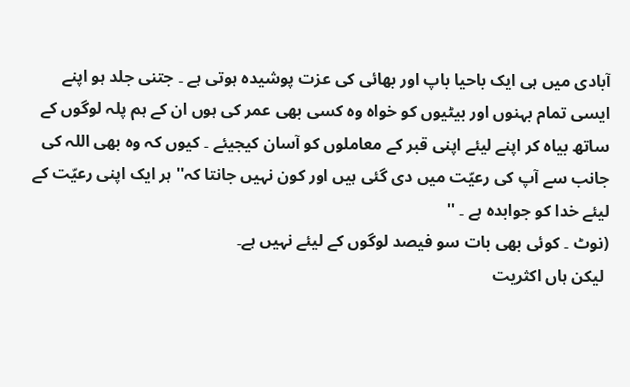آبادی میں ہی ایک باحیا باپ اور بھائی کی عزت پوشیدہ ہوتی ہے ۔ جتنی جلد ہو اپنے ایسی تمام بہنوں اور بیٹیوں کو خواہ وہ کسی بھی عمر کی ہوں ان کے ہم پلہ لوگوں کے ساتھ بیاہ کر اپنے لیئے اپنی قبر کے معاملوں کو آسان کیجیئے ۔ کیوں کہ وہ بھی اللہ کی جانب سے آپ کی رعیّت میں دی گئی ہیں اور کون نہیں جانتا کہ'' ہر ایک اپنی رعیّت کے لیئے خدا کو جوابدہ ہے ۔ ''
(نوٹ ۔ کوئی بھی بات سو فیصد لوگوں کے لیئے نہیں ہے۔
 لیکن ہاں اکثریت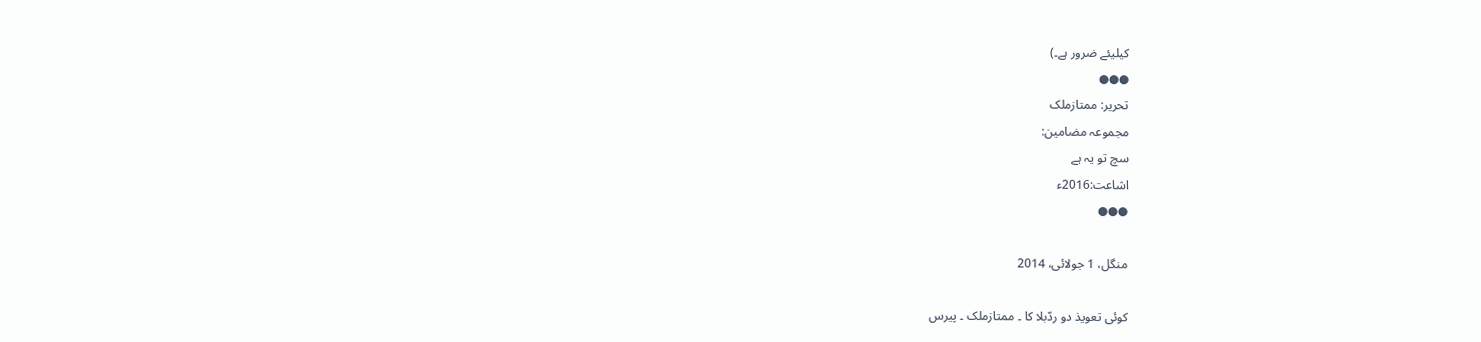کیلیئے ضرور ہے۔)
●●●
تحریر: ممتازملک
مجموعہ مضامین:
سچ تو یہ ہے
اشاعت:2016ء
●●●

منگل، 1 جولائی، 2014

کوئی تعویذ دو ردّبلا کا ۔ ممتازملک ۔ پیرس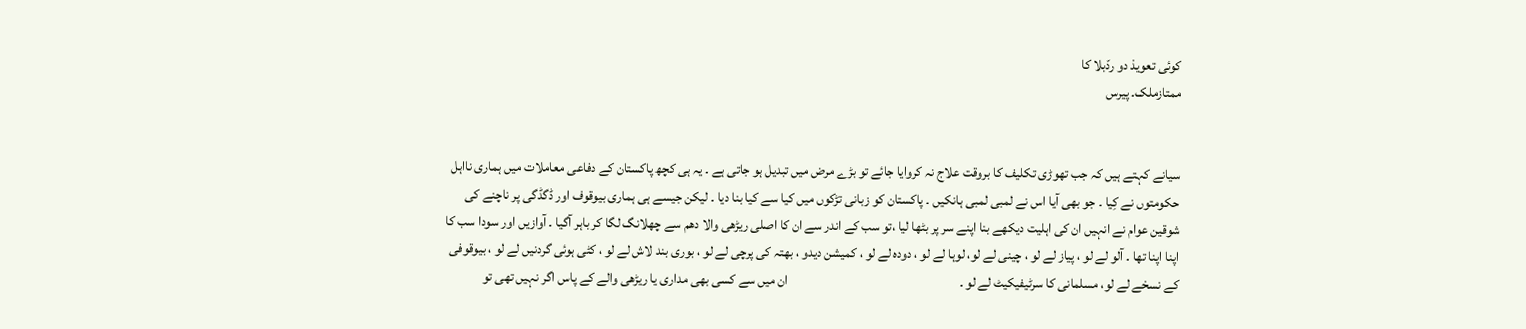کوئی تعویذ دو ردّبلا کا
ممتازملک۔ پیرس


سیانے کہتے ہیں کہ جب تھوڑی تکلیف کا بروقت علاج نہ کروایا جائے تو بڑے مرض میں تبدیل ہو جاتی ہے ۔ یہ ہی کچھ پاکستان کے دفاعی معاملات میں ہماری نااہل حکومتوں نے کِیا ۔ جو بھی آیا اس نے لمبی لمبی ہانکیں ۔ پاکستان کو زبانی تڑکوں میں کیا سے کیا بنا دیا ۔ لیکن جیسے ہی ہماری بیوقوف اور ڈگڈگی پر ناچنے کی شوقین عوام نے انہیں ان کی اہلیت دیکھے بنا اپنے سر پر بٹھا لیا ،تو سب کے اندر سے ان کا اصلی ریڑھی والا دھم سے چھلانگ لگا کر باہر آگیا ۔ آوازیں اور سودا سب کا اپنا اپنا تھا ۔ آلو لے لو ، پیاز لے لو ، چینی لے لو، لوہا لے لو ، دودہ لے لو ، کمیشن دیدو ، بھتہ کی پرچی لے لو ، بوری بند لاش لے لو ، کٹی ہوئی گردنیں لے لو ، بیوقوفی کے نسخے لے لو، مسلمانی کا سرٹیفیکیٹ لے لو ۔                                                               ان میں سے کسی بھی مداری یا ریڑھی والے کے پاس اگر نہیں تھی تو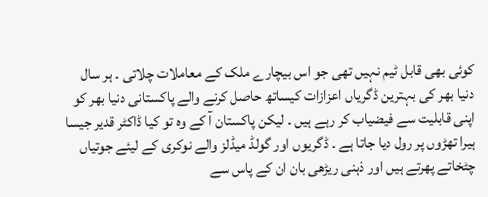کوئی بھی قابل ٹیم نہیں تھی جو اس بیچارے ملک کے معاملات چلاتی ۔ ہر سال دنیا بھر کی بہترین ڈگریاں اعزازات کیساتھ حاصل کرنے والے پاکستانی دنیا بھر کو اپنی قابلیت سے فیضیاب کر رہے ہیں ۔ لیکن پاکستان آ کے وہ تو کیا ڈاکٹر قدیر جیسا ہیرا تھڑوں پر رول دیا جاتا ہے ۔ ڈگریوں اور گولڈ میڈلز والے نوکری کے لیئے جوتیاں چٹخاتے پھرتے ہیں اور ذہنی ریڑھی بان ان کے پاس سے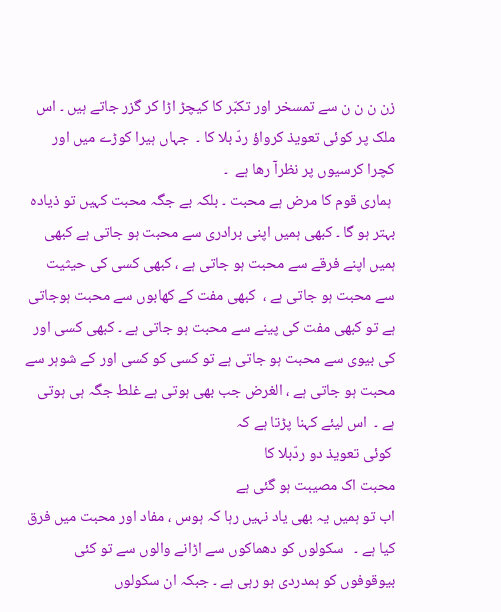زن ن ن ن سے تمسخر اور تکبّر کا کیچڑ اڑا کر گزر جاتے ہیں ۔ اس ملک پر کوئی تعویذ کرواؤ ردّ بلا کا ۔  جہاں ہیرا کوڑے میں اور کچرا کرسیوں پر نظرآ رھا ہے  ۔
 ہماری قوم کا مرض ہے محبت ۔ بلکہ بے جگہ محبت کہیں تو ذیادہ بہتر ہو گا ۔ کبھی ہمیں اپنی برادری سے محبت ہو جاتی ہے کبھی ہمیں اپنے فرقے سے محبت ہو جاتی ہے ، کبھی کسی کی حیثیت سے محبت ہو جاتی ہے ،  کبھی مفت کے کھابوں سے محبت ہوجاتی ہے تو کبھی مفت کی پینے سے محبت ہو جاتی ہے ۔ کبھی کسی اور کی بیوی سے محبت ہو جاتی ہے تو کسی کو کسی اور کے شوہر سے محبت ہو جاتی ہے ، الغرض جب بھی ہوتی ہے غلط جگہ ہی ہوتی ہے ۔  اس لیئے کہنا پڑتا ہے کہ
 کوئی تعویذ دو ردّبلا کا
محبت اک مصیبت ہو گئی ہے
اب تو ہمیں یہ بھی یاد نہیں رہا کہ ہوس ، مفاد اور محبت میں فرق کیا ہے ۔   سکولوں کو دھماکوں سے اڑانے والوں سے تو کئی بیوقوفوں کو ہمدردی ہو رہی ہے ۔ جبکہ ان سکولوں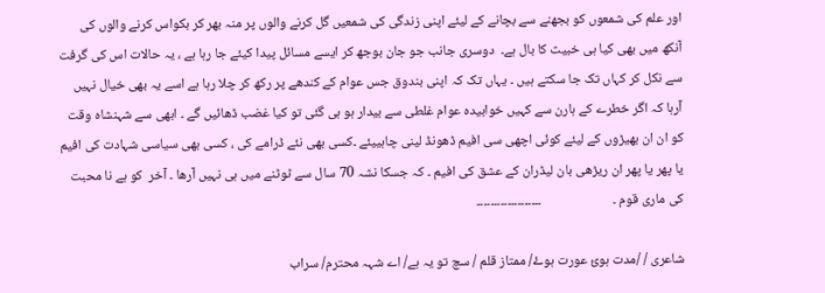اور علم کی شمعوں کو بجھنے سے بچانے کے لیئے اپنی زندگی کی شمعیں گل کرنے والوں پر منہ بھر کر بکواس کرنے والوں کی آنکھ میں بھی کیا ہی خبیث کا بال ہے۔  دوسری جانب جو جان بوجھ کر ایسے مسائل پیدا کیئے جا رہا ہے ، یہ حالات اس کی گرفت سے نکل کر کہاں تک جا سکتے ہیں ۔ یہاں تک کہ اپنی بندوق جس عوام کے کندھے پر رکھ کر چلا رہا ہے اسے یہ بھی خیال نہیں آرہا کہ اگر خطرے کے ہارن سے کہیں خوابیدہ عوام غلطی سے بیدار ہو ہی گئی تو کیا غضب ڈھائیں گے ۔ ابھی سے شہنشاہ وقت کو ان ان بھیڑوں کے لیئے کوئی اچھی سی افیم ڈھونڈ لینی چاہییئے ۔کسی بھی نئے ڈرامے کی ، کسی بھی سیاسی شہادت کی افیم یا پھر یا پھر ان ریڑھی بان لیڈران کے عشق کی افیم ۔ کہ جسکا نشہ 70 سال سے ٹوٹنے میں ہی نہیں آرھا ۔ آخر  کو ہے نا محبت کی ماری قوم ۔                       ۔۔۔۔۔۔۔۔۔۔۔۔۔۔۔۔۔۔۔

شاعری / /مدت ہوئ عورت ہوۓ/ ممتاز قلم / سچ تو یہ ہے/ اے شہہ محترم/ سراب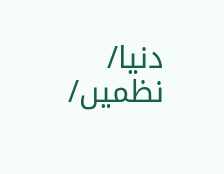دنیا/ نظمیں/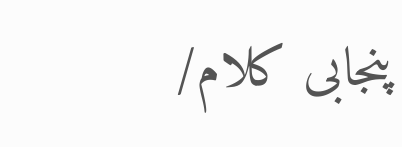پنجابی کلام/